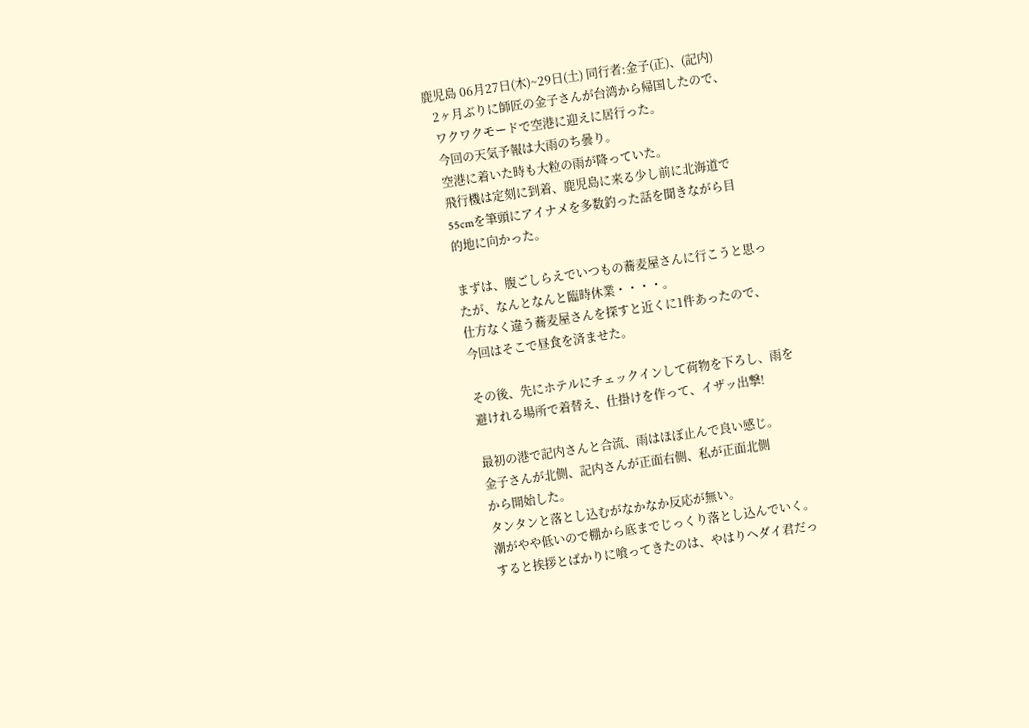鹿児島 06月27日(木)~29日(土) 同行者:金子(正)、(記内)
   2ヶ月ぶりに師匠の金子さんが台湾から帰国したので、
   ワクワクモードで空港に迎えに居行った。
   今回の天気予報は大雨のち曇り。
   空港に着いた時も大粒の雨が降っていた。
   飛行機は定刻に到着、鹿児島に来る少し前に北海道で
   55cmを筆頭にアイナメを多数釣った話を聞きながら目
   的地に向かった。

   まずは、腹ごしらえでいつもの蕎麦屋さんに行こうと思っ
   たが、なんとなんと臨時休業・・・・。
   仕方なく違う蕎麦屋さんを探すと近くに1件あったので、
   今回はそこで昼食を済ませた。

   その後、先にホテルにチェックインして荷物を下ろし、雨を
   避けれる場所で着替え、仕掛けを作って、イザッ出撃!

   最初の港で記内さんと合流、雨はほぼ止んで良い感じ。
   金子さんが北側、記内さんが正面右側、私が正面北側
   から開始した。
   タンタンと落とし込むがなかなか反応が無い。
   潮がやや低いので棚から底までじっくり落とし込んでいく。
   すると挨拶とばかりに喰ってきたのは、やはりヘダイ君だっ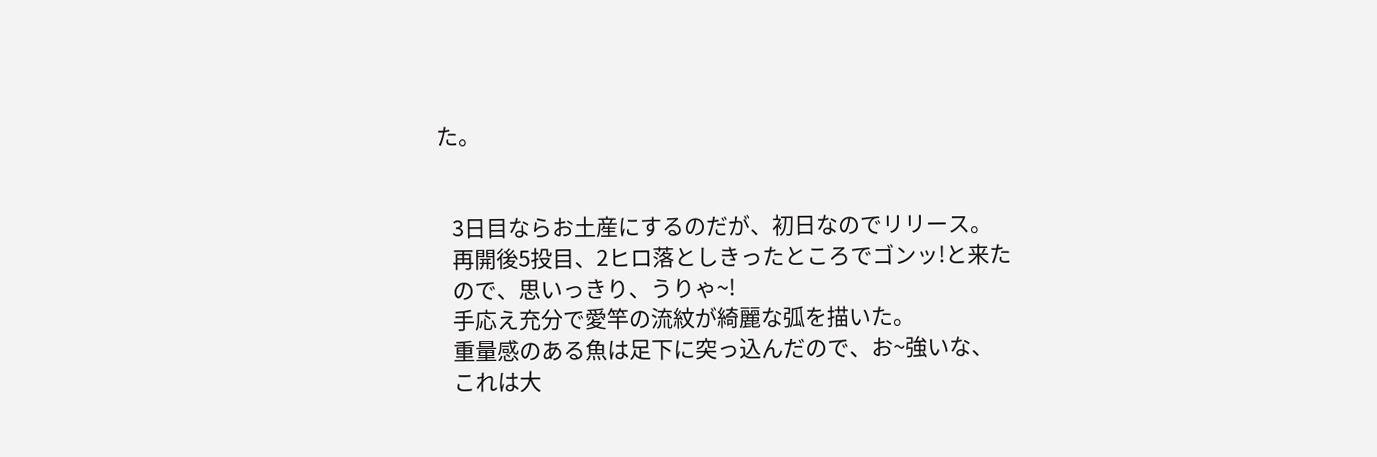た。


   3日目ならお土産にするのだが、初日なのでリリース。
   再開後5投目、2ヒロ落としきったところでゴンッ!と来た
   ので、思いっきり、うりゃ~!
   手応え充分で愛竿の流紋が綺麗な弧を描いた。
   重量感のある魚は足下に突っ込んだので、お~強いな、
   これは大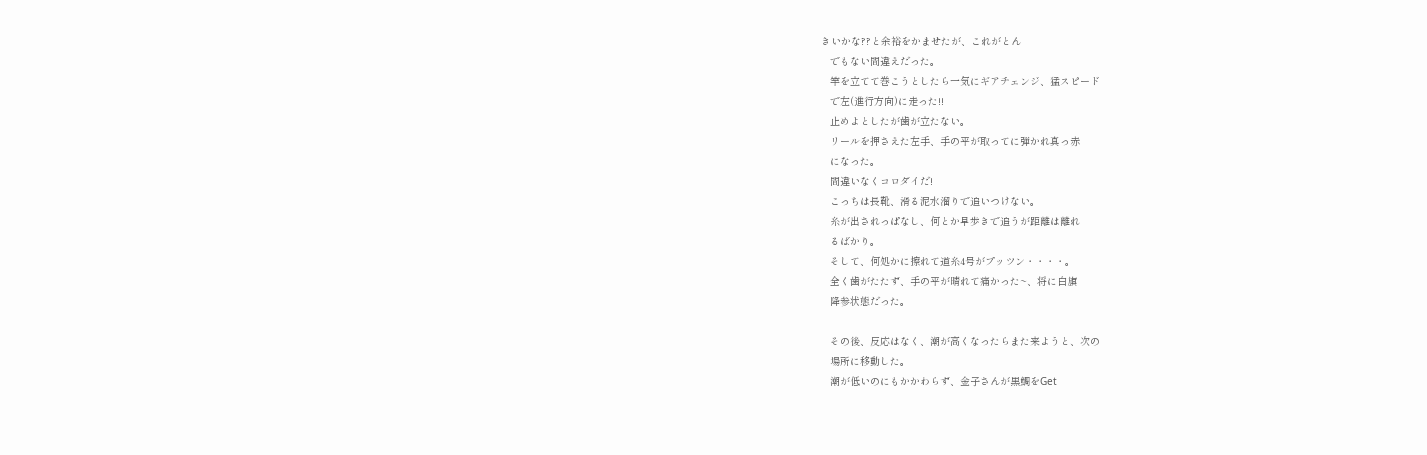きいかな??と余裕をかませたが、これがとん
   でもない間違えだった。
   竿を立てて巻こうとしたら一気にギアチェンジ、猛スピード
   で左(進行方向)に走った!!
   止めよとしたが歯が立たない。
   リールを押さえた左手、手の平が取ってに弾かれ真っ赤
   になった。
   間違いなくコロダイだ!
   こっちは長靴、滑る泥水溜りで追いつけない。
   糸が出されっぱなし、何とか早歩きで追うが距離は離れ
   るばかり。
   そして、何処かに擦れて道糸4号がプッツン・・・・。
   全く歯がたたず、手の平が晴れて痛かった~、将に白旗
   降参状態だった。

   その後、反応はなく、潮が高くなったらまた来ようと、次の
   場所に移動した。
   潮が低いのにもかかわらず、金子さんが黒鯛をGet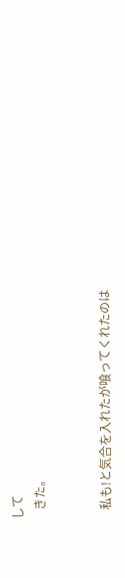して
   きた。


   私も!と気合を入れたが喰ってくれたのは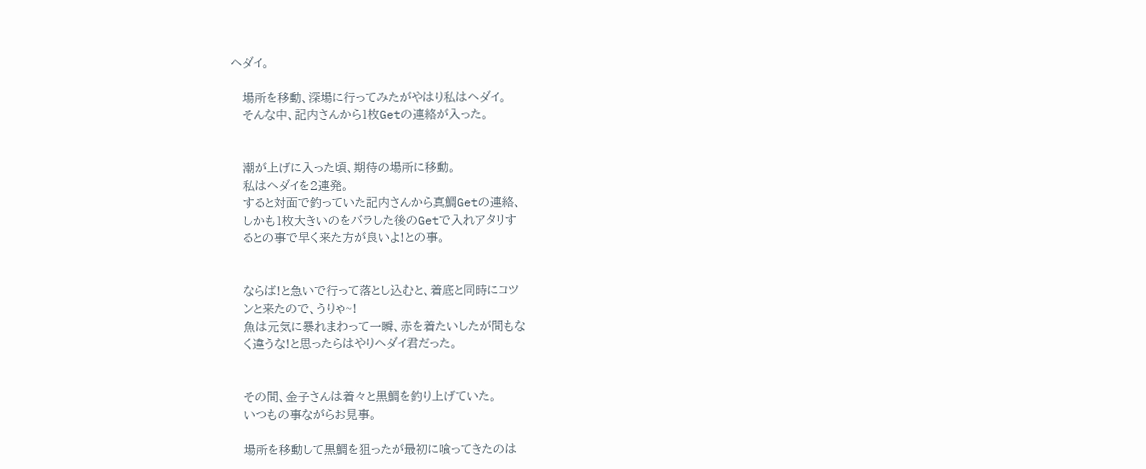ヘダイ。

   場所を移動、深場に行ってみたがやはり私はヘダイ。
   そんな中、記内さんから1枚Getの連絡が入った。


   潮が上げに入った頃、期待の場所に移動。
   私はヘダイを2連発。
   すると対面で釣っていた記内さんから真鯛Getの連絡、
   しかも1枚大きいのをバラした後のGetで入れアタリす
   るとの事で早く来た方が良いよ!との事。


   ならば!と急いで行って落とし込むと、着底と同時にコツ
   ンと来たので、うりゃ~!
   魚は元気に暴れまわって一瞬、赤を着たいしたが間もな
   く違うな!と思ったらはやりヘダイ君だった。


   その間、金子さんは着々と黒鯛を釣り上げていた。
   いつもの事ながらお見事。

   場所を移動して黒鯛を狙ったが最初に喰ってきたのは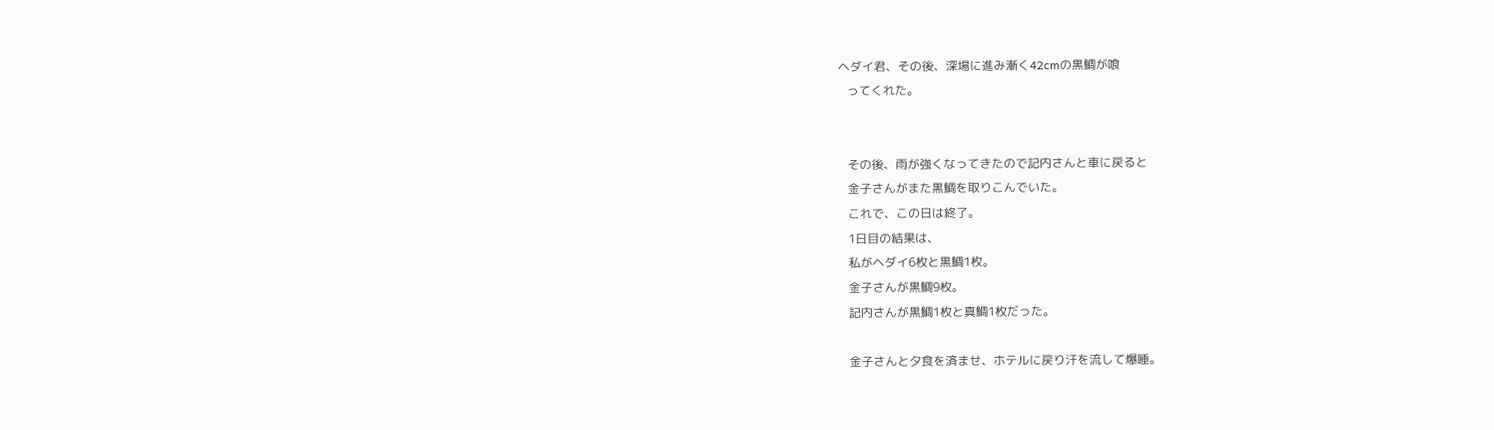ヘダイ君、その後、深場に進み漸く42cmの黒鯛が喰
   ってくれた。


   その後、雨が強くなってきたので記内さんと車に戻ると
   金子さんがまた黒鯛を取りこんでいた。
   これで、この日は終了。
   1日目の結果は、
   私がヘダイ6枚と黒鯛1枚。
   金子さんが黒鯛9枚。
   記内さんが黒鯛1枚と真鯛1枚だった。

   金子さんと夕食を済ませ、ホテルに戻り汗を流して爆睡。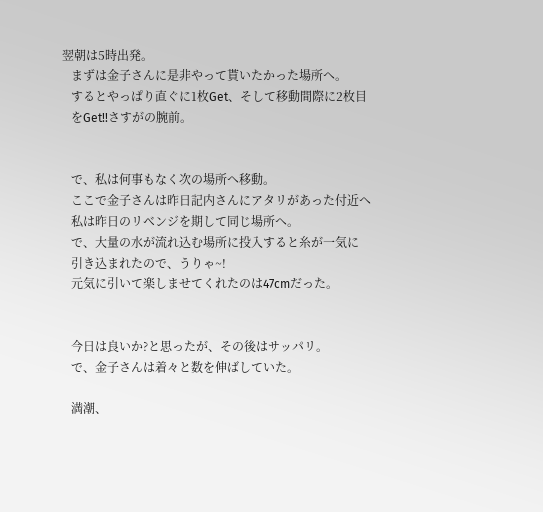翌朝は5時出発。
   まずは金子さんに是非やって貰いたかった場所へ。
   するとやっぱり直ぐに1枚Get、そして移動間際に2枚目
   をGet!!さすがの腕前。


   で、私は何事もなく次の場所へ移動。
   ここで金子さんは昨日記内さんにアタリがあった付近へ
   私は昨日のリベンジを期して同じ場所へ。
   で、大量の水が流れ込む場所に投入すると糸が一気に
   引き込まれたので、うりゃ~!
   元気に引いて楽しませてくれたのは47cmだった。


   今日は良いか?と思ったが、その後はサッパリ。
   で、金子さんは着々と数を伸ばしていた。

   満潮、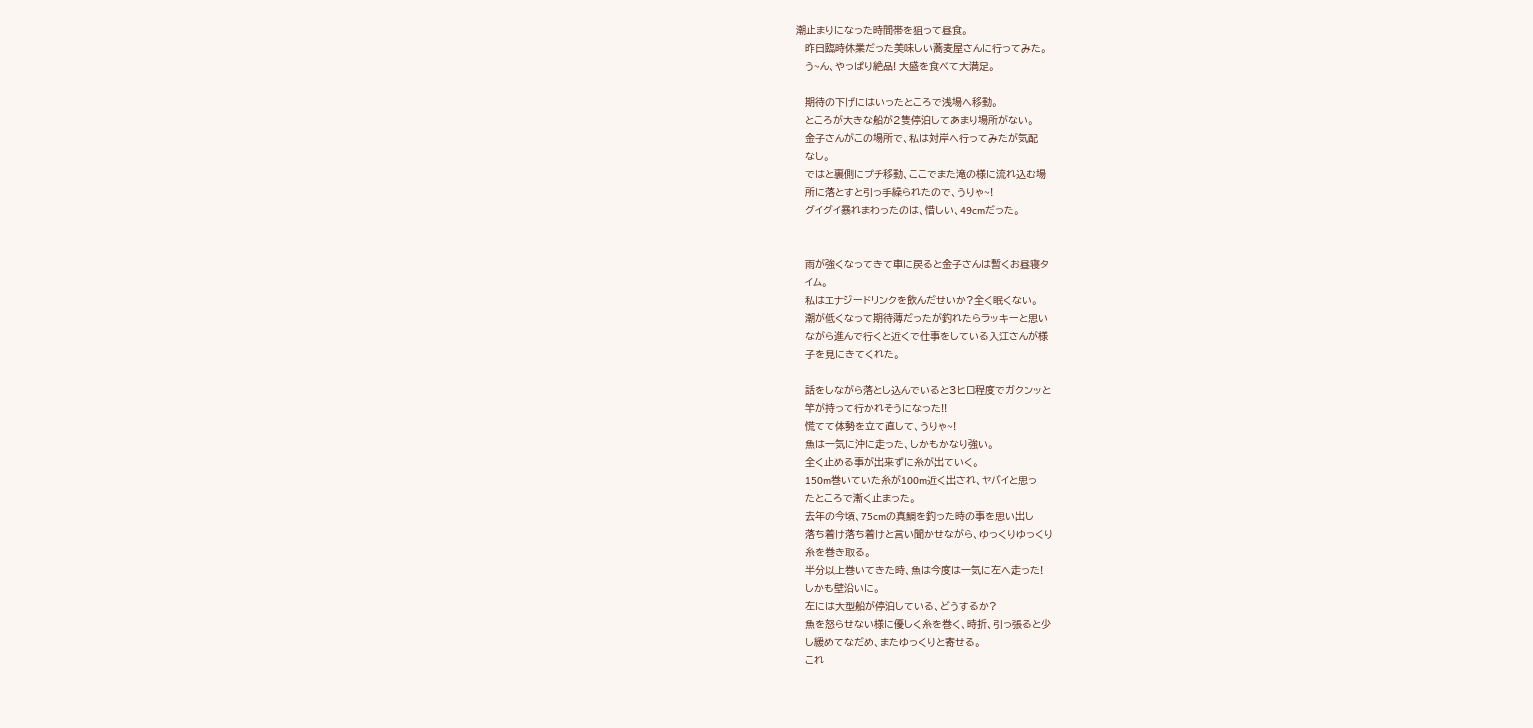潮止まりになった時間帯を狙って昼食。
   昨日臨時休業だった美味しい蕎麦屋さんに行ってみた。
   う~ん、やっぱり絶品! 大盛を食べて大満足。

   期待の下げにはいったところで浅場へ移動。
   ところが大きな船が2隻停泊してあまり場所がない。
   金子さんがこの場所で、私は対岸へ行ってみたが気配
   なし。
   ではと裏側にプチ移動、ここでまた滝の様に流れ込む場
   所に落とすと引っ手繰られたので、うりゃ~!
   グイグイ暴れまわったのは、惜しい、49cmだった。


   雨が強くなってきて車に戻ると金子さんは暫くお昼寝タ
   イム。
   私はエナジードリンクを飲んだせいか?全く眠くない。
   潮が低くなって期待薄だったが釣れたらラッキーと思い
   ながら進んで行くと近くで仕事をしている入江さんが様
   子を見にきてくれた。

   話をしながら落とし込んでいると3ヒロ程度でガクンッと
   竿が持って行かれそうになった!!
   慌てて体勢を立て直して、うりゃ~!
   魚は一気に沖に走った、しかもかなり強い。
   全く止める事が出来ずに糸が出ていく。
   150m巻いていた糸が100m近く出され、ヤバイと思っ
   たところで漸く止まった。
   去年の今頃、75cmの真鯛を釣った時の事を思い出し
   落ち着け落ち着けと言い聞かせながら、ゆっくりゆっくり
   糸を巻き取る。
   半分以上巻いてきた時、魚は今度は一気に左へ走った!
   しかも壁沿いに。
   左には大型船が停泊している、どうするか?
   魚を怒らせない様に優しく糸を巻く、時折、引っ張ると少
   し緩めてなだめ、またゆっくりと寄せる。
   これ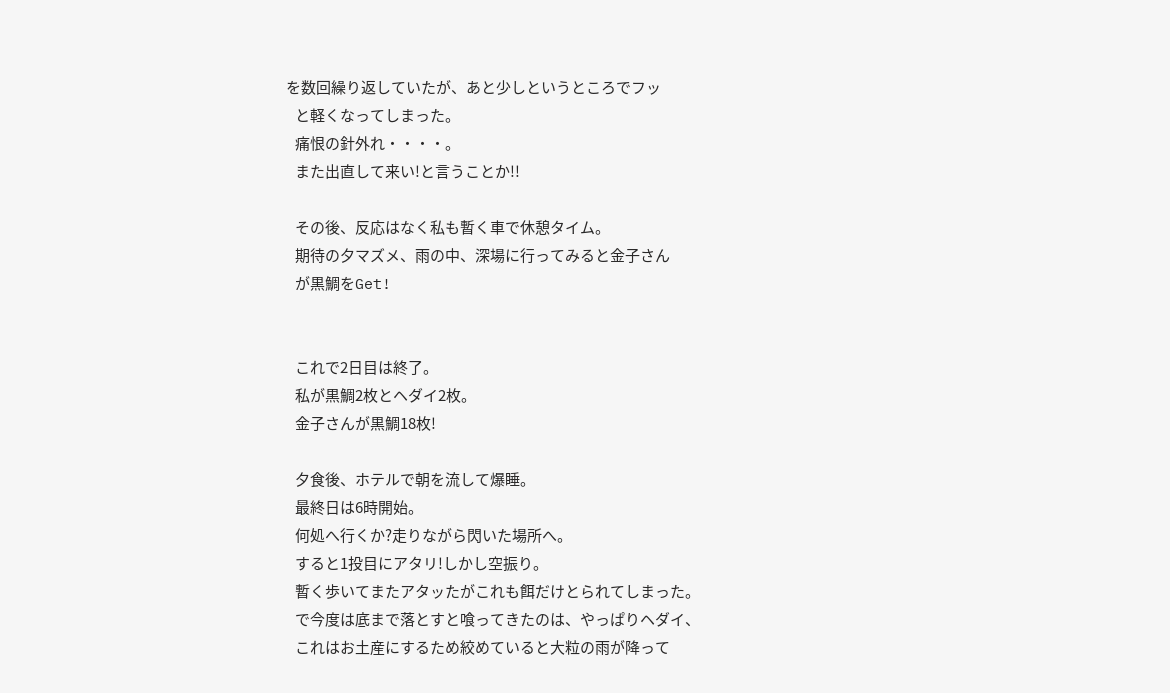を数回繰り返していたが、あと少しというところでフッ
   と軽くなってしまった。
   痛恨の針外れ・・・・。
   また出直して来い!と言うことか!!

   その後、反応はなく私も暫く車で休憩タイム。
   期待の夕マズメ、雨の中、深場に行ってみると金子さん
   が黒鯛をGet!


   これで2日目は終了。
   私が黒鯛2枚とヘダイ2枚。
   金子さんが黒鯛18枚!

   夕食後、ホテルで朝を流して爆睡。
   最終日は6時開始。
   何処へ行くか?走りながら閃いた場所へ。
   すると1投目にアタリ!しかし空振り。
   暫く歩いてまたアタッたがこれも餌だけとられてしまった。
   で今度は底まで落とすと喰ってきたのは、やっぱりヘダイ、
   これはお土産にするため絞めていると大粒の雨が降って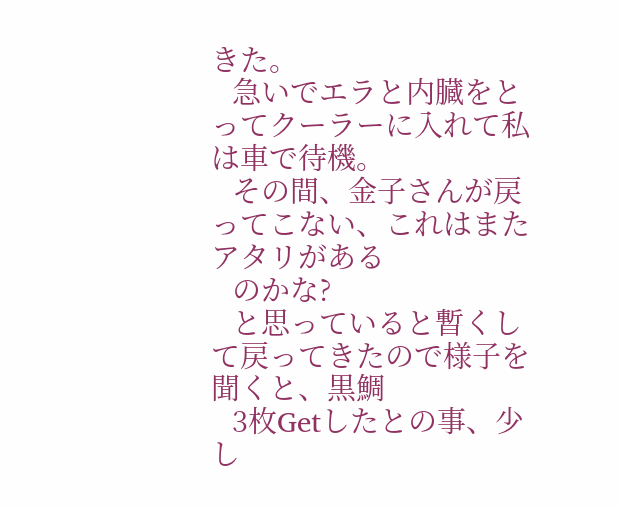きた。
   急いでエラと内臓をとってクーラーに入れて私は車で待機。
   その間、金子さんが戻ってこない、これはまたアタリがある
   のかな?
   と思っていると暫くして戻ってきたので様子を聞くと、黒鯛
   3枚Getしたとの事、少し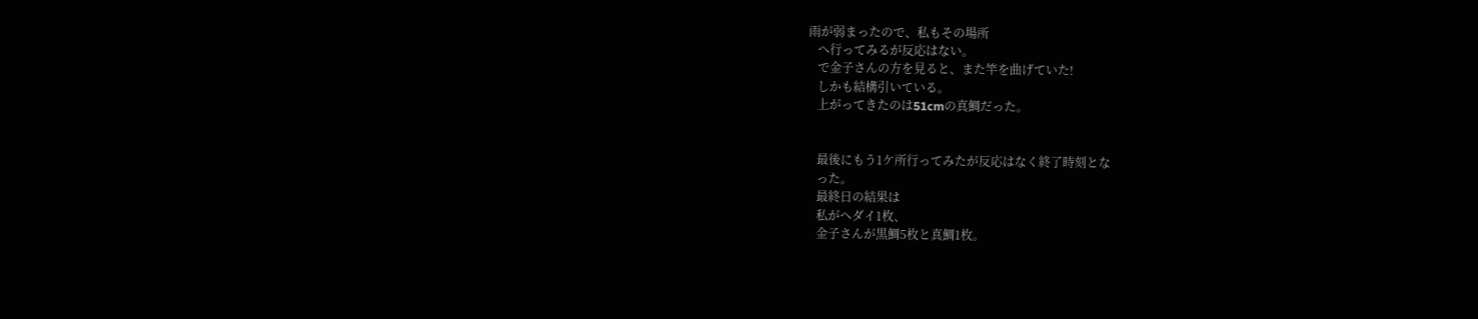雨が弱まったので、私もその場所
   へ行ってみるが反応はない。
   で金子さんの方を見ると、また竿を曲げていた!
   しかも結構引いている。
   上がってきたのは51cmの真鯛だった。


   最後にもう1ケ所行ってみたが反応はなく終了時刻とな
   った。
   最終日の結果は
   私がヘダイ1枚、
   金子さんが黒鯛5枚と真鯛1枚。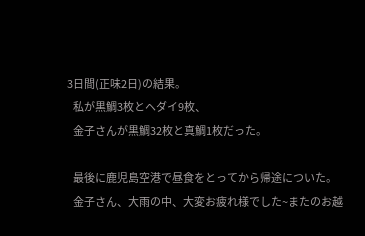3日間(正味2日)の結果。
   私が黒鯛3枚とヘダイ9枚、
   金子さんが黒鯛32枚と真鯛1枚だった。

   最後に鹿児島空港で昼食をとってから帰途についた。
   金子さん、大雨の中、大変お疲れ様でした~またのお越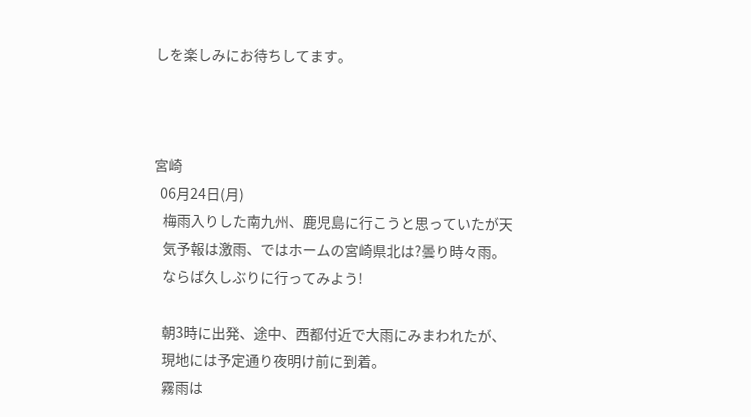しを楽しみにお待ちしてます。



宮崎
  06月24日(月)
   梅雨入りした南九州、鹿児島に行こうと思っていたが天
   気予報は激雨、ではホームの宮崎県北は?曇り時々雨。
   ならば久しぶりに行ってみよう!

   朝3時に出発、途中、西都付近で大雨にみまわれたが、
   現地には予定通り夜明け前に到着。
   霧雨は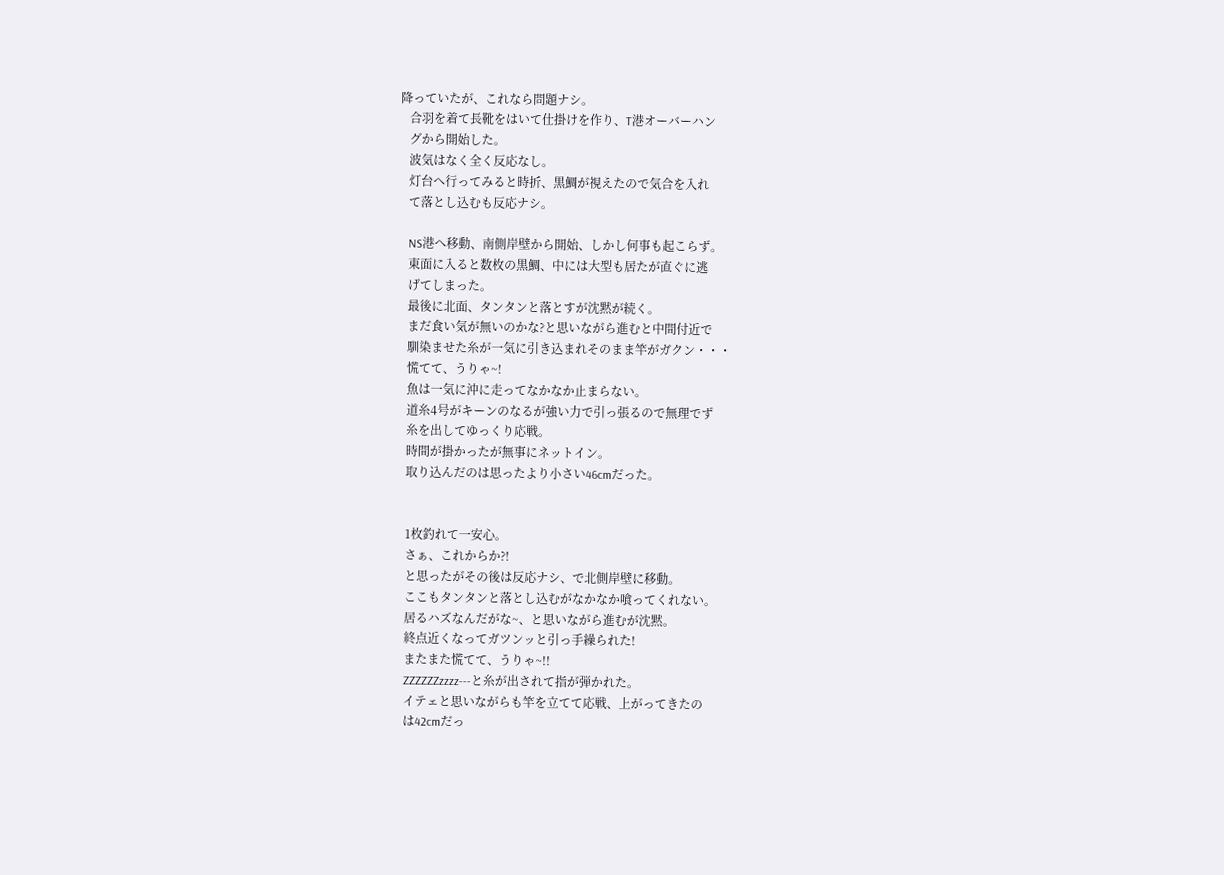降っていたが、これなら問題ナシ。
   合羽を着て長靴をはいて仕掛けを作り、T港オーバーハン
   グから開始した。
   波気はなく全く反応なし。
   灯台へ行ってみると時折、黒鯛が視えたので気合を入れ
   て落とし込むも反応ナシ。

   NS港へ移動、南側岸壁から開始、しかし何事も起こらず。
   東面に入ると数枚の黒鯛、中には大型も居たが直ぐに逃
   げてしまった。
   最後に北面、タンタンと落とすが沈黙が続く。
   まだ食い気が無いのかな?と思いながら進むと中間付近で
   馴染ませた糸が一気に引き込まれそのまま竿がガクン・・・
   慌てて、うりゃ~!
   魚は一気に沖に走ってなかなか止まらない。
   道糸4号がキーンのなるが強い力で引っ張るので無理でず
   糸を出してゆっくり応戦。
   時間が掛かったが無事にネットイン。
   取り込んだのは思ったより小さい46cmだった。


   1枚釣れて一安心。
   さぁ、これからか?!
   と思ったがその後は反応ナシ、で北側岸壁に移動。
   ここもタンタンと落とし込むがなかなか喰ってくれない。
   居るハズなんだがな~、と思いながら進むが沈黙。
   終点近くなってガツンッと引っ手繰られた!
   またまた慌てて、うりゃ~!!
   ZZZZZZzzzz---と糸が出されて指が弾かれた。
   イテェと思いながらも竿を立てて応戦、上がってきたの
   は42cmだっ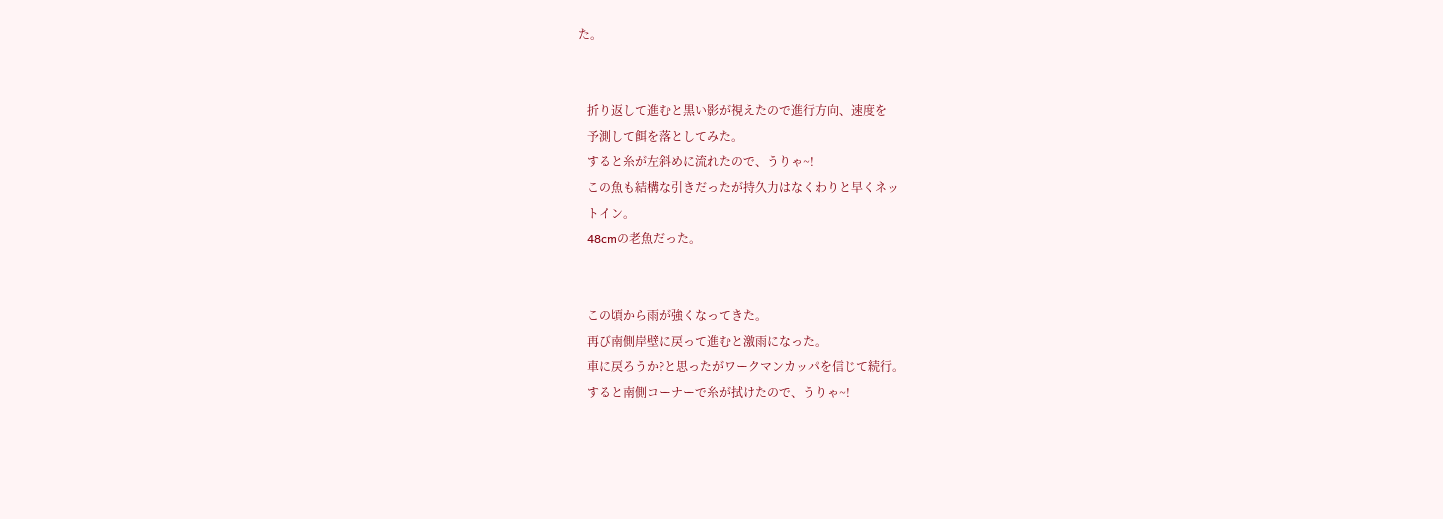た。


   折り返して進むと黒い影が視えたので進行方向、速度を
   予測して餌を落としてみた。
   すると糸が左斜めに流れたので、うりゃ~!
   この魚も結構な引きだったが持久力はなくわりと早くネッ
   トイン。
   48cmの老魚だった。


   この頃から雨が強くなってきた。
   再び南側岸壁に戻って進むと激雨になった。
   車に戻ろうか?と思ったがワークマンカッパを信じて続行。
   すると南側コーナーで糸が拭けたので、うりゃ~!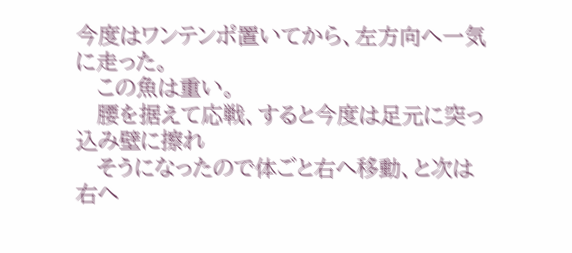今度はワンテンポ置いてから、左方向へ一気に走った。
   この魚は重い。
   腰を据えて応戦、すると今度は足元に突っ込み壁に擦れ
   そうになったので体ごと右へ移動、と次は右へ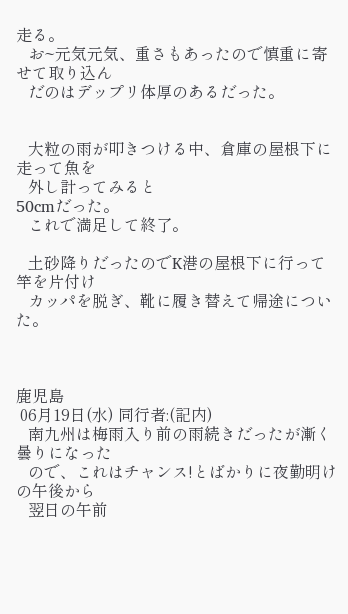走る。
   お~元気元気、重さもあったので慎重に寄せて取り込ん
   だのはデップリ体厚のあるだった。


   大粒の雨が叩きつける中、倉庫の屋根下に走って魚を
   外し計ってみると
50cmだった。
   これで満足して終了。

   土砂降りだったのでK港の屋根下に行って竿を片付け
   カッパを脱ぎ、靴に履き替えて帰途についた。



鹿児島
 06月19日(水) 同行者:(記内)
   南九州は梅雨入り前の雨続きだったが漸く曇りになった
   ので、これはチャンス!とばかりに夜勤明けの午後から
   翌日の午前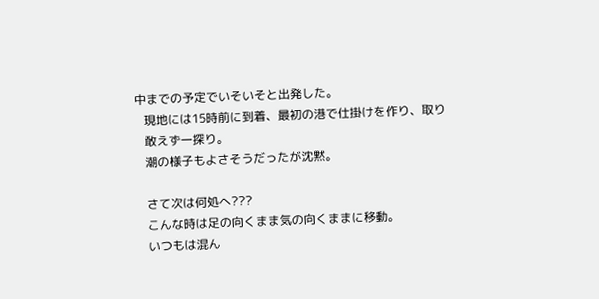中までの予定でいそいそと出発した。
   現地には15時前に到着、最初の港で仕掛けを作り、取り
   敢えず一探り。
   潮の様子もよさそうだったが沈黙。

   さて次は何処へ???
   こんな時は足の向くまま気の向くままに移動。
   いつもは混ん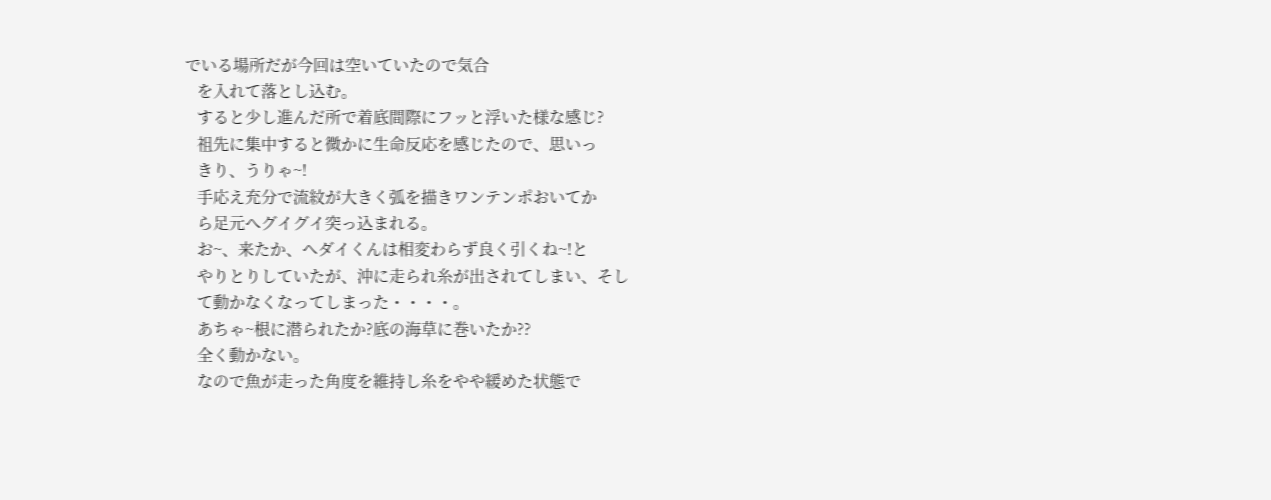でいる場所だが今回は空いていたので気合
   を入れて落とし込む。
   すると少し進んだ所で着底間際にフッと浮いた様な感じ?
   祖先に集中すると微かに生命反応を感じたので、思いっ
   きり、うりゃ~!
   手応え充分で流紋が大きく弧を描きワンテンポおいてか
   ら足元へグイグイ突っ込まれる。
   お~、来たか、ヘダイくんは相変わらず良く引くね~!と
   やりとりしていたが、沖に走られ糸が出されてしまい、そし
   て動かなくなってしまった・・・・。
   あちゃ~根に潜られたか?底の海草に巻いたか??
   全く動かない。
   なので魚が走った角度を維持し糸をやや緩めた状態で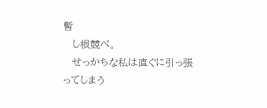暫
   し根競べ。
   せっかちな私は直ぐに引っ張ってしまう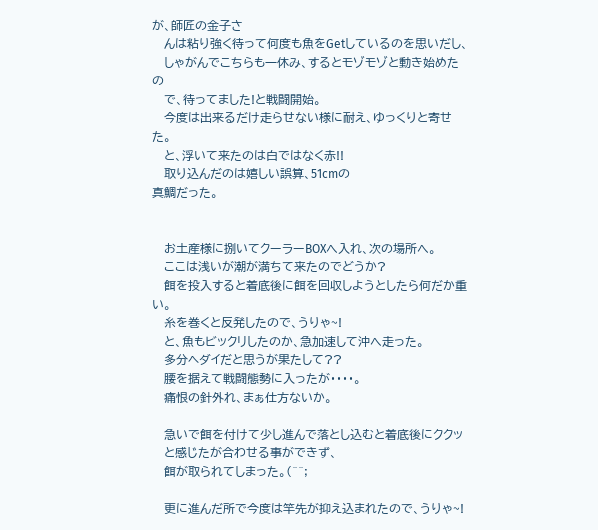が、師匠の金子さ
   んは粘り強く待って何度も魚をGetしているのを思いだし、
   しゃがんでこちらも一休み、するとモゾモゾと動き始めたの
   で、待ってました!と戦闘開始。
   今度は出来るだけ走らせない様に耐え、ゆっくりと寄せた。
   と、浮いて来たのは白ではなく赤!!
   取り込んだのは嬉しい誤算、51cmの
真鯛だった。


   お土産様に捌いてクーラーBOXへ入れ、次の場所へ。
   ここは浅いが潮が満ちて来たのでどうか?
   餌を投入すると着底後に餌を回収しようとしたら何だか重い。
   糸を巻くと反発したので、うりゃ~!
   と、魚もビックリしたのか、急加速して沖へ走った。
   多分ヘダイだと思うが果たして??
   腰を据えて戦闘態勢に入ったが・・・・。
   痛恨の針外れ、まぁ仕方ないか。

   急いで餌を付けて少し進んで落とし込むと着底後にククッ
   と感じたが合わせる事ができず、
   餌が取られてしまった。(^^;

   更に進んだ所で今度は竿先が抑え込まれたので、うりゃ~!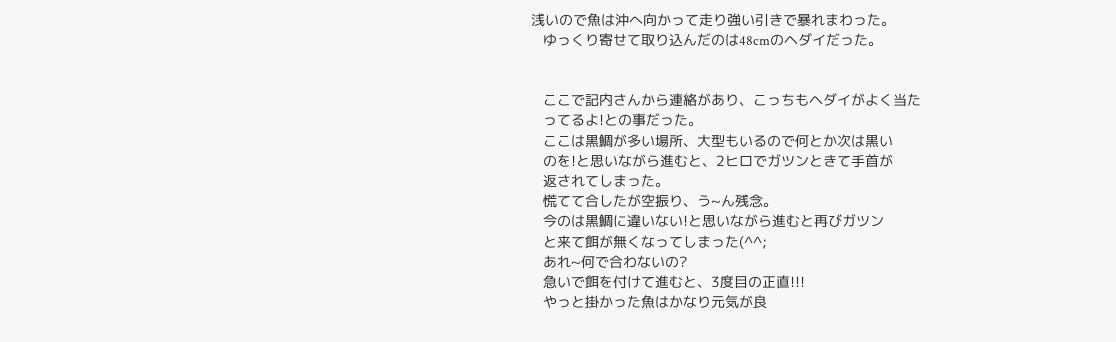浅いので魚は沖へ向かって走り強い引きで暴れまわった。
   ゆっくり寄せて取り込んだのは48cmのヘダイだった。


   ここで記内さんから連絡があり、こっちもヘダイがよく当た
   ってるよ!との事だった。
   ここは黒鯛が多い場所、大型もいるので何とか次は黒い
   のを!と思いながら進むと、2ヒロでガツンときて手首が
   返されてしまった。
   慌てて合したが空振り、う~ん残念。
   今のは黒鯛に違いない!と思いながら進むと再びガツン
   と来て餌が無くなってしまった(^^;
   あれ~何で合わないの?
   急いで餌を付けて進むと、3度目の正直!!!
   やっと掛かった魚はかなり元気が良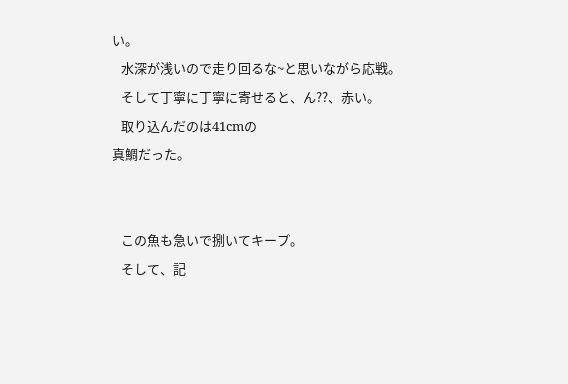い。
   水深が浅いので走り回るな~と思いながら応戦。
   そして丁寧に丁寧に寄せると、ん??、赤い。
   取り込んだのは41cmの
真鯛だった。


   この魚も急いで捌いてキープ。
   そして、記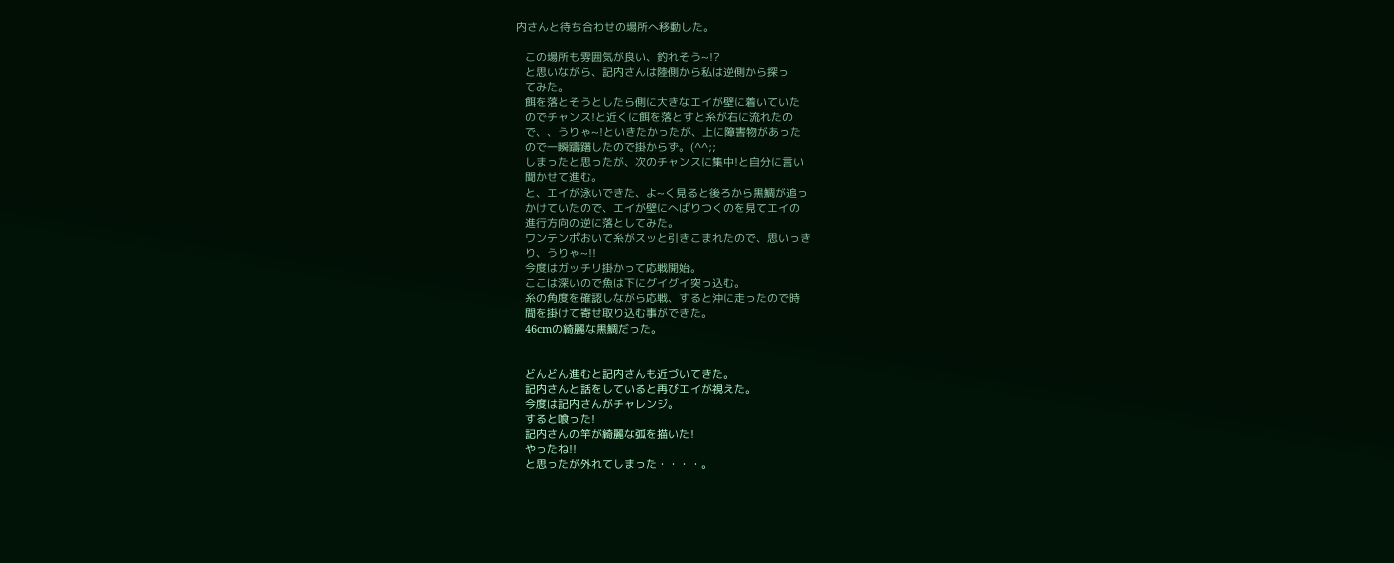内さんと待ち合わせの場所へ移動した。

   この場所も雰囲気が良い、釣れそう~!?
   と思いながら、記内さんは陸側から私は逆側から探っ
   てみた。
   餌を落とそうとしたら側に大きなエイが壁に着いていた
   のでチャンス!と近くに餌を落とすと糸が右に流れたの
   で、、うりゃ~!といきたかったが、上に障害物があった
   ので一瞬躊躇したので掛からず。(^^;;
   しまったと思ったが、次のチャンスに集中!と自分に言い
   聞かせて進む。
   と、エイが泳いできた、よ~く見ると後ろから黒鯛が追っ
   かけていたので、エイが壁にへばりつくのを見てエイの
   進行方向の逆に落としてみた。
   ワンテンポおいて糸がスッと引きこまれたので、思いっき
   り、うりゃ~!!
   今度はガッチリ掛かって応戦開始。
   ここは深いので魚は下にグイグイ突っ込む。
   糸の角度を確認しながら応戦、すると沖に走ったので時
   間を掛けて寄せ取り込む事ができた。
   46cmの綺麗な黒鯛だった。


   どんどん進むと記内さんも近づいてきた。
   記内さんと話をしていると再びエイが視えた。
   今度は記内さんがチャレンジ。
   すると喰った!
   記内さんの竿が綺麗な弧を描いた!
   やったね!!
   と思ったが外れてしまった・・・・。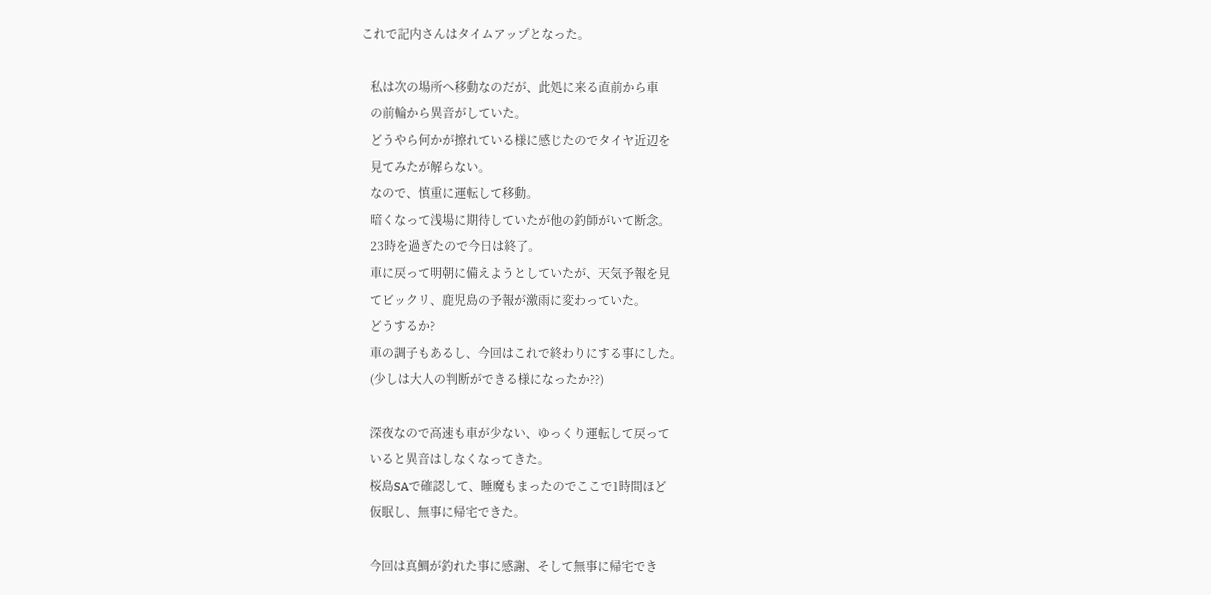これで記内さんはタイムアップとなった。

   私は次の場所へ移動なのだが、此処に来る直前から車
   の前輪から異音がしていた。
   どうやら何かが擦れている様に感じたのでタイヤ近辺を
   見てみたが解らない。
   なので、慎重に運転して移動。
   暗くなって浅場に期待していたが他の釣師がいて断念。
   23時を過ぎたので今日は終了。
   車に戻って明朝に備えようとしていたが、天気予報を見
   てビックリ、鹿児島の予報が激雨に変わっていた。
   どうするか?
   車の調子もあるし、今回はこれで終わりにする事にした。
   (少しは大人の判断ができる様になったか??)

   深夜なので高速も車が少ない、ゆっくり運転して戻って
   いると異音はしなくなってきた。
   桜島SAで確認して、睡魔もまったのでここで1時間ほど
   仮眠し、無事に帰宅できた。

   今回は真鯛が釣れた事に感謝、そして無事に帰宅でき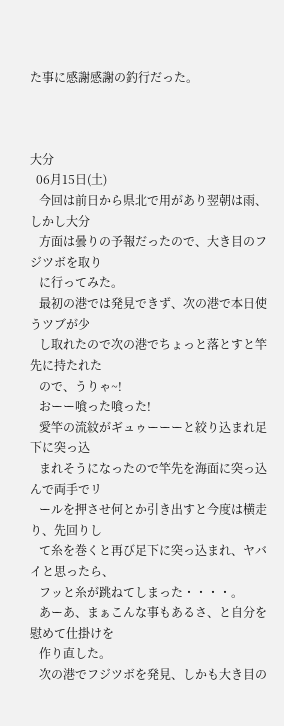た事に感謝感謝の釣行だった。



大分
  06月15日(土)
   今回は前日から県北で用があり翌朝は雨、しかし大分
   方面は曇りの予報だったので、大き目のフジツボを取り
   に行ってみた。
   最初の港では発見できず、次の港で本日使うツブが少
   し取れたので次の港でちょっと落とすと竿先に持たれた
   ので、うりゃ~!
   おーー喰った喰った!
   愛竿の流紋がギュゥーーーと絞り込まれ足下に突っ込
   まれそうになったので竿先を海面に突っ込んで両手でリ
   ールを押させ何とか引き出すと今度は横走り、先回りし
   て糸を巻くと再び足下に突っ込まれ、ヤバイと思ったら、
   フッと糸が跳ねてしまった・・・・。
   あーあ、まぁこんな事もあるさ、と自分を慰めて仕掛けを
   作り直した。
   次の港でフジツボを発見、しかも大き目の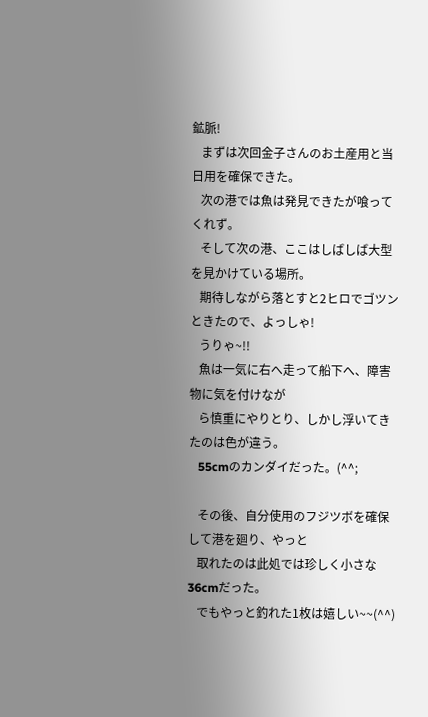鉱脈!
   まずは次回金子さんのお土産用と当日用を確保できた。
   次の港では魚は発見できたが喰ってくれず。
   そして次の港、ここはしばしば大型を見かけている場所。
   期待しながら落とすと2ヒロでゴツンときたので、よっしゃ!
   うりゃ~!!
   魚は一気に右へ走って船下へ、障害物に気を付けなが
   ら慎重にやりとり、しかし浮いてきたのは色が違う。
   55cmのカンダイだった。(^^;

   その後、自分使用のフジツボを確保して港を廻り、やっと
   取れたのは此処では珍しく小さな36cmだった。
   でもやっと釣れた1枚は嬉しい~~(^^)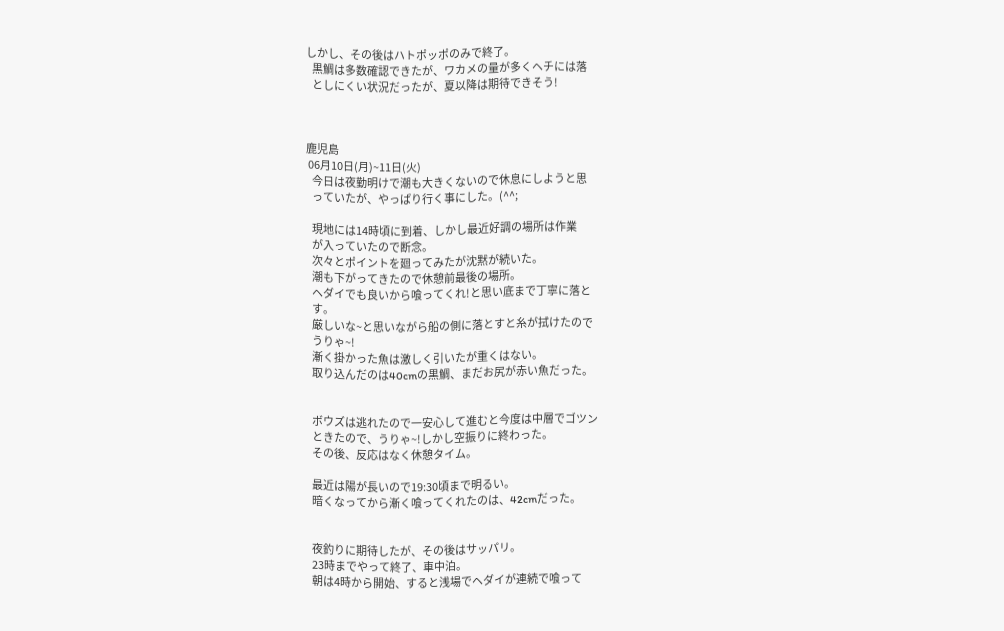しかし、その後はハトポッポのみで終了。
   黒鯛は多数確認できたが、ワカメの量が多くヘチには落
   としにくい状況だったが、夏以降は期待できそう!



鹿児島
 06月10日(月)~11日(火)
   今日は夜勤明けで潮も大きくないので休息にしようと思
   っていたが、やっぱり行く事にした。(^^;

   現地には14時頃に到着、しかし最近好調の場所は作業
   が入っていたので断念。
   次々とポイントを廻ってみたが沈黙が続いた。
   潮も下がってきたので休憩前最後の場所。
   ヘダイでも良いから喰ってくれ!と思い底まで丁寧に落と
   す。
   厳しいな~と思いながら船の側に落とすと糸が拭けたので
   うりゃ~!
   漸く掛かった魚は激しく引いたが重くはない。
   取り込んだのは40cmの黒鯛、まだお尻が赤い魚だった。


   ボウズは逃れたので一安心して進むと今度は中層でゴツン
   ときたので、うりゃ~!しかし空振りに終わった。
   その後、反応はなく休憩タイム。

   最近は陽が長いので19:30頃まで明るい。
   暗くなってから漸く喰ってくれたのは、42cmだった。


   夜釣りに期待したが、その後はサッパリ。
   23時までやって終了、車中泊。
   朝は4時から開始、すると浅場でヘダイが連続で喰って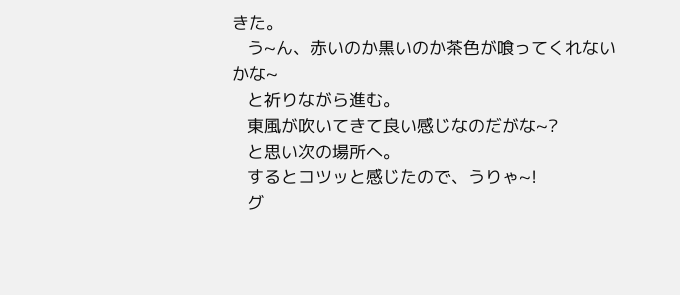きた。
   う~ん、赤いのか黒いのか茶色が喰ってくれないかな~
   と祈りながら進む。
   東風が吹いてきて良い感じなのだがな~?
   と思い次の場所へ。
   するとコツッと感じたので、うりゃ~!
   グ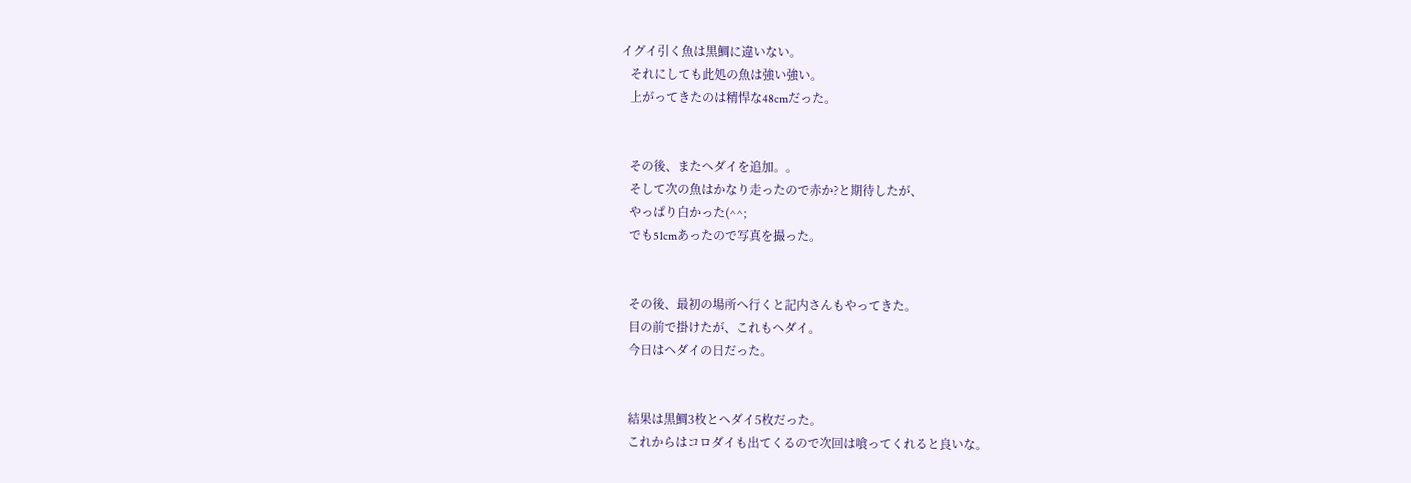イグイ引く魚は黒鯛に違いない。
   それにしても此処の魚は強い強い。
   上がってきたのは精悍な48cmだった。


   その後、またヘダイを追加。。
   そして次の魚はかなり走ったので赤か?と期待したが、
   やっぱり白かった(^^;
   でも51cmあったので写真を撮った。


   その後、最初の場所へ行くと記内さんもやってきた。
   目の前で掛けたが、これもヘダイ。
   今日はヘダイの日だった。


   結果は黒鯛3枚とヘダイ5枚だった。
   これからはコロダイも出てくるので次回は喰ってくれると良いな。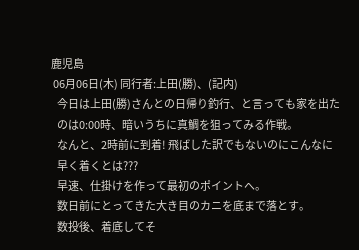鹿児島
 06月06日(木) 同行者:上田(勝)、(記内)
   今日は上田(勝)さんとの日帰り釣行、と言っても家を出た
   のは0:00時、暗いうちに真鯛を狙ってみる作戦。
   なんと、2時前に到着! 飛ばした訳でもないのにこんなに
   早く着くとは???
   早速、仕掛けを作って最初のポイントへ。
   数日前にとってきた大き目のカニを底まで落とす。
   数投後、着底してそ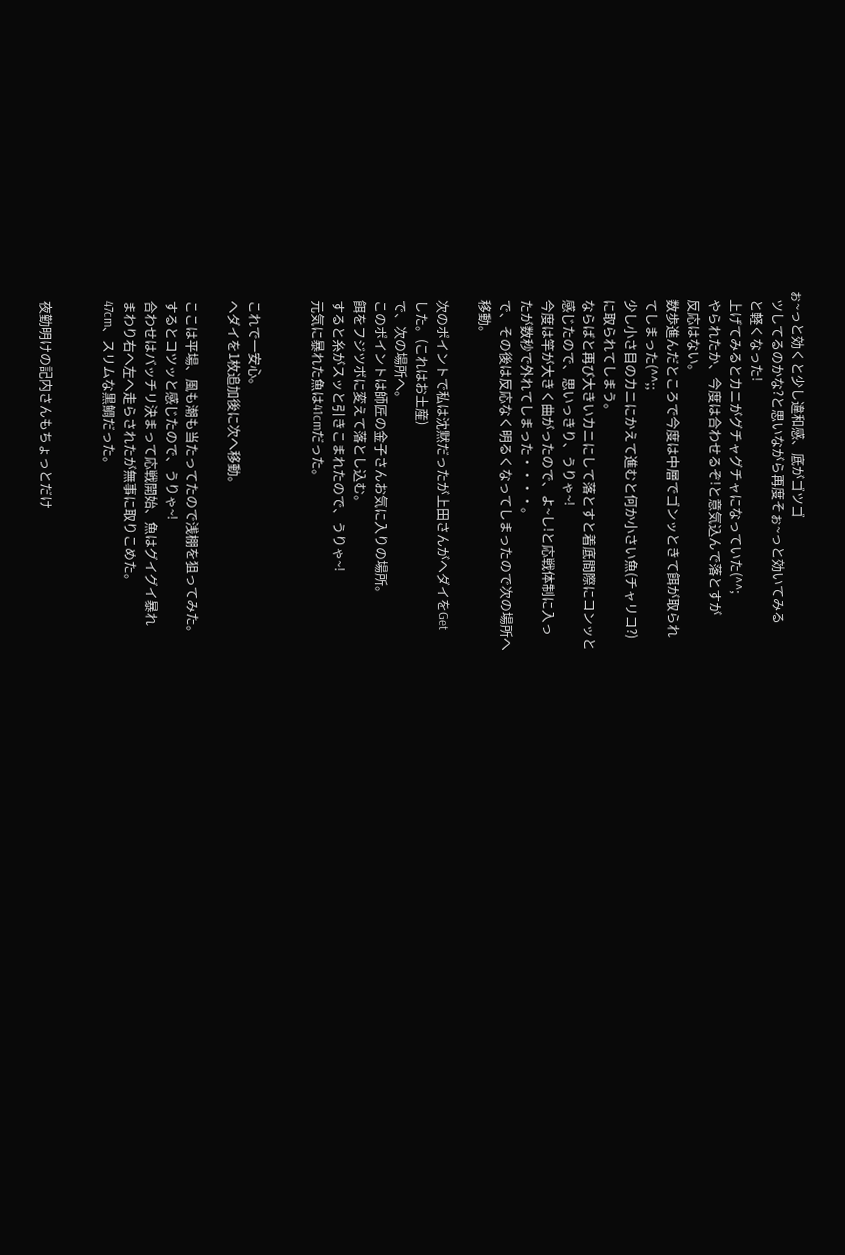ぉ~っと効くと少し違和感、底がゴツゴ
   ツしてるのかな?と思いながら再度そぉ~っと効いてみる
   と軽くなった!
   上げてみるとカニがグチャグチャになっていた(^^;
   やられたか、今度は合わせるぞ!と意気込んで落とすが
   反応はない。
   数歩進んだところで今度は中層でゴンッときて餌が取られ
   てしまった(^^;;
   少し小さ目のカニにかえて進むと何か小さい魚(チャリコ?)
   に取られてしまう。
   ならばと再び大きいカニにして落とすと着底間際にコンッと
   感じたので、思いっきり、うりゃ~!
   今度は竿が大きく曲がったので、よ~し!と応戦体制に入っ
   たが数秒で外れてしまった・・・・。
   で、その後は反応なく明るくなってしまったので次の場所へ
   移動。

   次のポイントで私は沈黙だったが上田さんがヘダイをGet
   した。(これはお土産)
   で、次の場所へ。
   このポイントは師匠の金子さんお気に入りの場所。
   餌をフジツボに変えて落とし込む。
   すると糸がスッと引きこまれたので、うりゃ~!
   元気に暴れた魚は41cmだった。


   これで一安心。
   ヘダイを1枚追加後に次へ移動。

   ここは平場、風も潮も当たってたので浅棚を狙ってみた。
   するとコツッと感じたので、うりゃ~!
   合わせはバッチリ決まって応戦開始、魚はグイグイ暴れ
   まわり右へ左へ走らされたが無事に取りこめた。
   47cm、スリムな黒鯛だった。


   夜勤明けの記内さんもちょっとだけ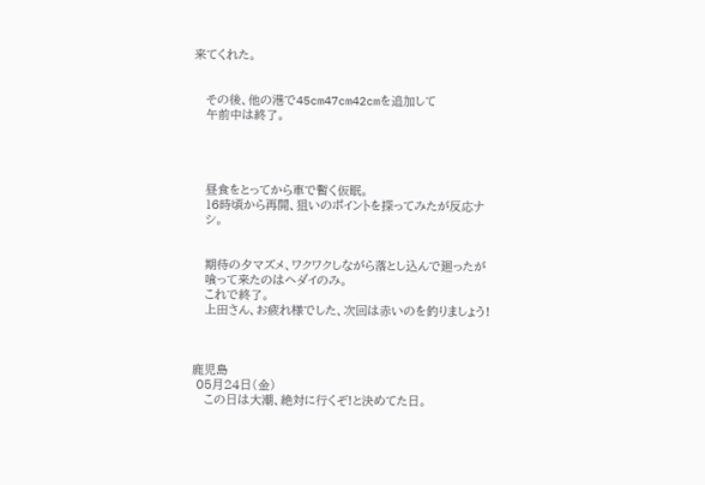来てくれた。


   その後、他の港で45cm47cm42cmを追加して
   午前中は終了。




   昼食をとってから車で暫く仮眠。
   16時頃から再開、狙いのポイントを探ってみたが反応ナ
   シ。


   期待の夕マズメ、ワクワクしながら落とし込んで廻ったが
   喰って来たのはヘダイのみ。
   これで終了。
   上田さん、お疲れ様でした、次回は赤いのを釣りましょう!



鹿児島
 05月24日(金)
   この日は大潮、絶対に行くぞ!と決めてた日。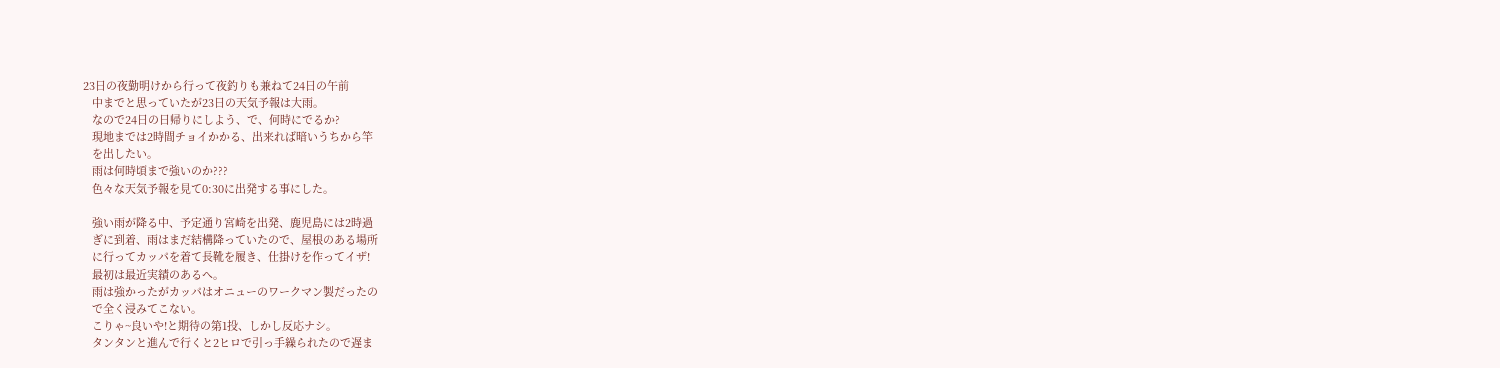23日の夜勤明けから行って夜釣りも兼ねて24日の午前
   中までと思っていたが23日の天気予報は大雨。
   なので24日の日帰りにしよう、で、何時にでるか?
   現地までは2時間チョイかかる、出来れば暗いうちから竿
   を出したい。
   雨は何時頃まで強いのか???
   色々な天気予報を見て0:30に出発する事にした。

   強い雨が降る中、予定通り宮崎を出発、鹿児島には2時過
   ぎに到着、雨はまだ結構降っていたので、屋根のある場所
   に行ってカッパを着て長靴を履き、仕掛けを作ってイザ!
   最初は最近実績のあるへ。
   雨は強かったがカッパはオニューのワークマン製だったの
   で全く浸みてこない。
   こりゃ~良いや!と期待の第1投、しかし反応ナシ。
   タンタンと進んで行くと2ヒロで引っ手繰られたので遅ま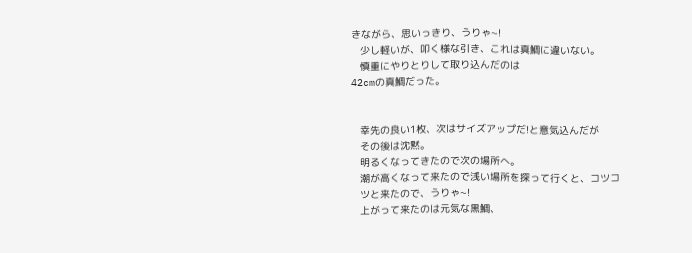きながら、思いっきり、うりゃ~!
   少し軽いが、叩く様な引き、これは真鯛に違いない。
   慎重にやりとりして取り込んだのは
42cmの真鯛だった。


   幸先の良い1枚、次はサイズアップだ!と意気込んだが
   その後は沈黙。
   明るくなってきたので次の場所へ。
   潮が高くなって来たので浅い場所を探って行くと、コツコ
   ツと来たので、うりゃ~!
   上がって来たのは元気な黒鯛、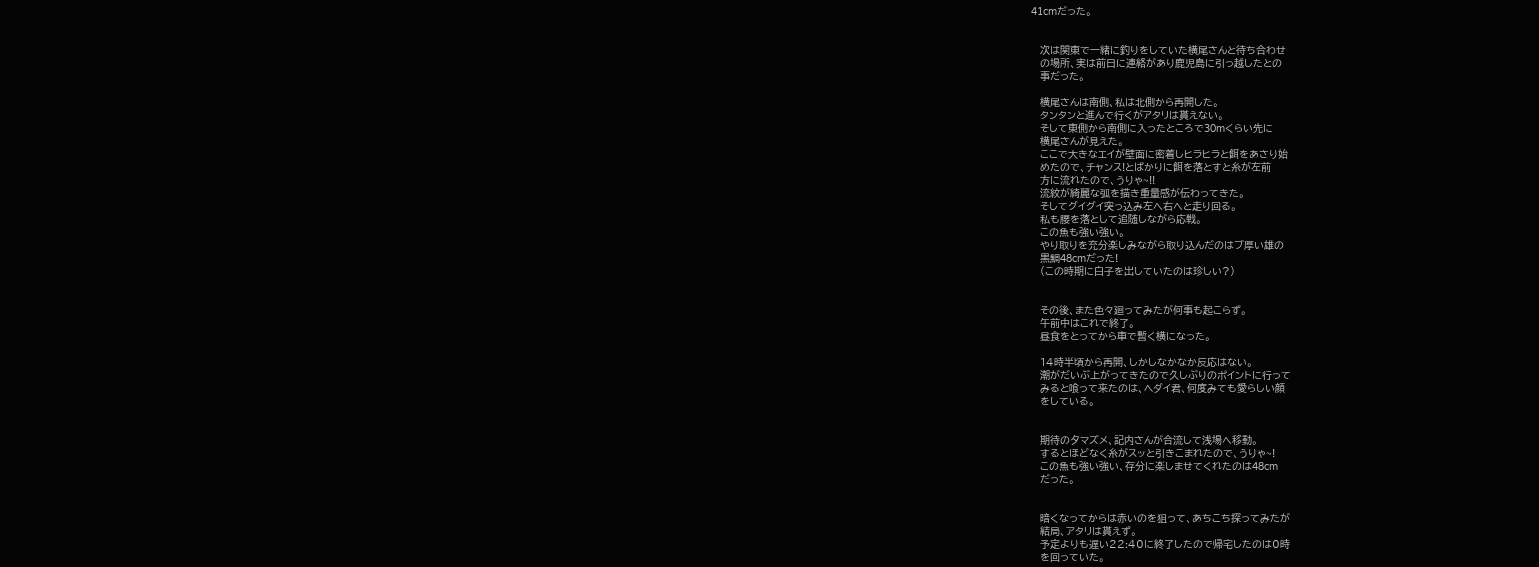41cmだった。


   次は関東で一緒に釣りをしていた横尾さんと待ち合わせ
   の場所、実は前日に連絡があり鹿児島に引っ越したとの
   事だった。

   横尾さんは南側、私は北側から再開した。
   タンタンと進んで行くがアタリは貰えない。
   そして東側から南側に入ったところで30mくらい先に
   横尾さんが見えた。
   ここで大きなエイが壁面に密着しヒラヒラと餌をあさり始
   めたので、チャンス!とばかりに餌を落とすと糸が左前
   方に流れたので、うりゃ~!!
   流紋が綺麗な弧を描き重量感が伝わってきた。
   そしてグイグイ突っ込み左へ右へと走り回る。
   私も腰を落として追随しながら応戦。
   この魚も強い強い。
   やり取りを充分楽しみながら取り込んだのはブ厚い雄の
   黒鯛48cmだった!
   (この時期に白子を出していたのは珍しい?)


   その後、また色々廻ってみたが何事も起こらず。
   午前中はこれで終了。
   昼食をとってから車で暫く横になった。

   14時半頃から再開、しかしなかなか反応はない。
   潮がだいぶ上がってきたので久しぶりのポイントに行って
   みると喰って来たのは、ヘダイ君、何度みても愛らしい顔
   をしている。


   期待の夕マズメ、記内さんが合流して浅場へ移動。
   するとほどなく糸がスッと引きこまれたので、うりゃ~!
   この魚も強い強い、存分に楽しませてくれたのは48cm
   だった。


   暗くなってからは赤いのを狙って、あちこち探ってみたが
   結局、アタリは貰えず。
   予定よりも遅い22:40に終了したので帰宅したのは0時
   を回っていた。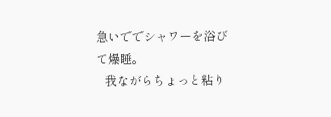急いででシャワーを浴びて爆睡。
   我ながらちょっと粘り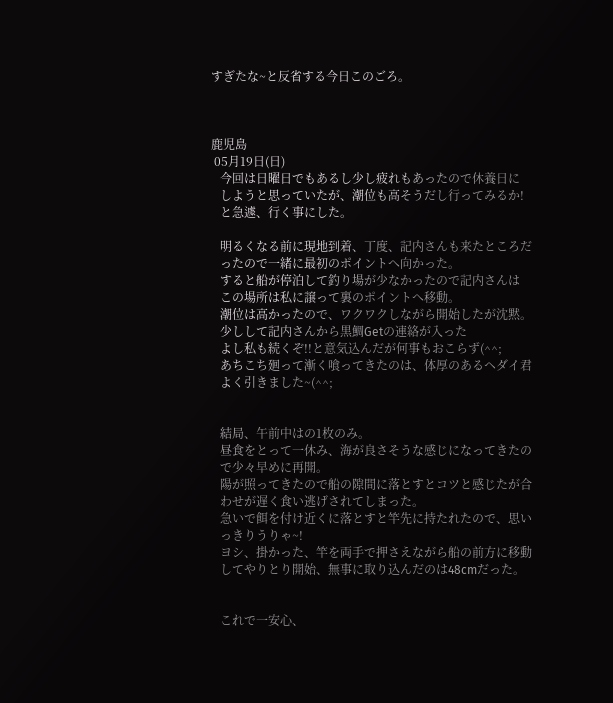すぎたな~と反省する今日このごろ。



鹿児島
 05月19日(日)
   今回は日曜日でもあるし少し疲れもあったので休養日に
   しようと思っていたが、潮位も高そうだし行ってみるか!
   と急遽、行く事にした。

   明るくなる前に現地到着、丁度、記内さんも来たところだ
   ったので一緒に最初のポイントへ向かった。
   すると船が停泊して釣り場が少なかったので記内さんは
   この場所は私に譲って裏のポイントへ移動。
   潮位は高かったので、ワクワクしながら開始したが沈黙。
   少しして記内さんから黒鯛Getの連絡が入った
   よし私も続くぞ!!と意気込んだが何事もおこらず(^^;
   あちこち廻って漸く喰ってきたのは、体厚のあるヘダイ君
   よく引きました~(^^;


   結局、午前中はの1枚のみ。
   昼食をとって一休み、海が良さそうな感じになってきたの
   で少々早めに再開。
   陽が照ってきたので船の隙間に落とすとコツと感じたが合
   わせが遅く食い逃げされてしまった。
   急いで餌を付け近くに落とすと竿先に持たれたので、思い
   っきりうりゃ~!
   ヨシ、掛かった、竿を両手で押さえながら船の前方に移動
   してやりとり開始、無事に取り込んだのは48cmだった。


   これで一安心、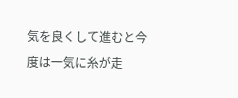気を良くして進むと今度は一気に糸が走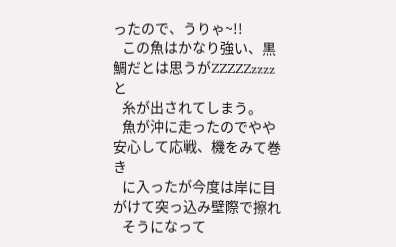ったので、うりゃ~!!
   この魚はかなり強い、黒鯛だとは思うがZZZZZzzzzと
   糸が出されてしまう。
   魚が沖に走ったのでやや安心して応戦、機をみて巻き
   に入ったが今度は岸に目がけて突っ込み壁際で擦れ
   そうになって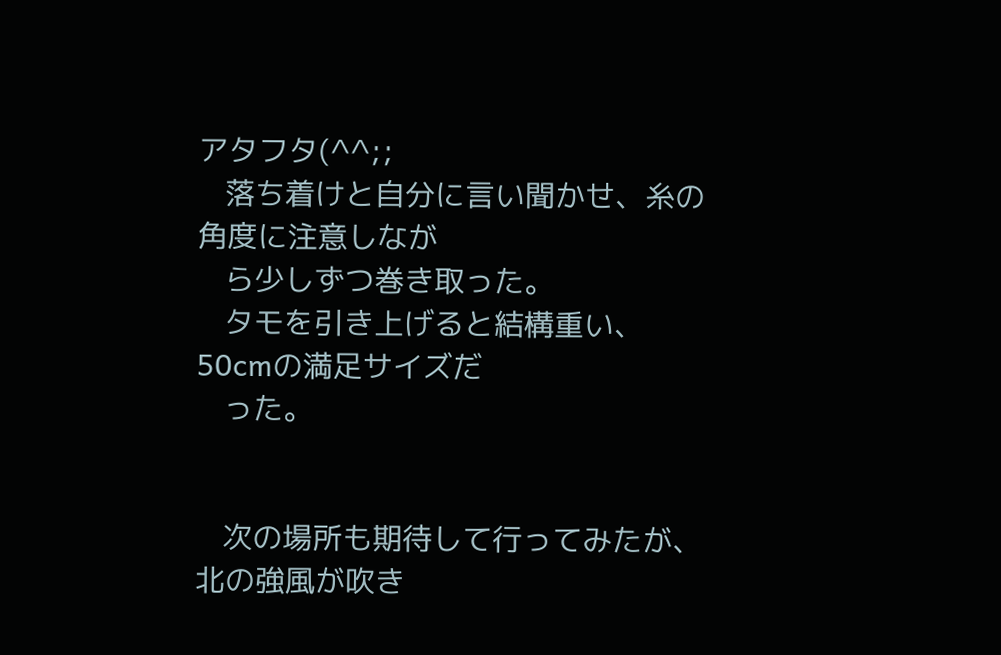アタフタ(^^;;
   落ち着けと自分に言い聞かせ、糸の角度に注意しなが
   ら少しずつ巻き取った。
   タモを引き上げると結構重い、
50cmの満足サイズだ
   った。


   次の場所も期待して行ってみたが、北の強風が吹き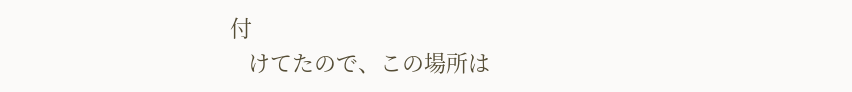付
   けてたので、この場所は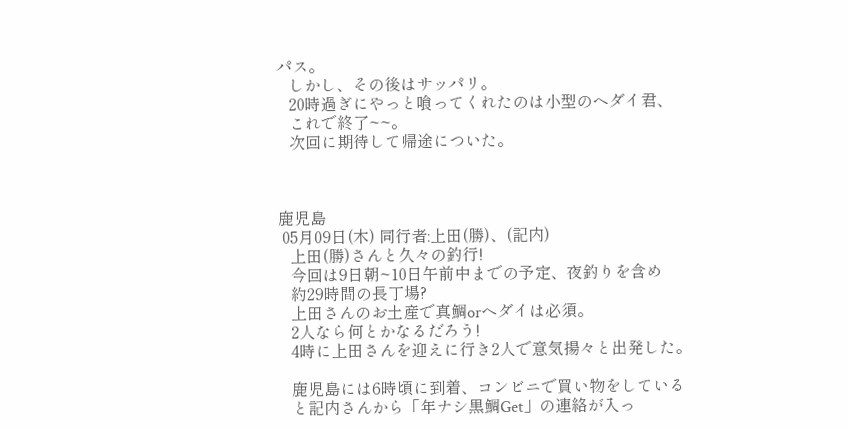パス。
   しかし、その後はサッパリ。
   20時過ぎにやっと喰ってくれたのは小型のヘダイ君、
   これで終了~~。
   次回に期待して帰途についた。



鹿児島
 05月09日(木) 同行者:上田(勝)、(記内)
   上田(勝)さんと久々の釣行!
   今回は9日朝~10日午前中までの予定、夜釣りを含め
   約29時間の長丁場?
   上田さんのお土産で真鯛orヘダイは必須。
   2人なら何とかなるだろう!
   4時に上田さんを迎えに行き2人で意気揚々と出発した。

   鹿児島には6時頃に到着、コンビニで買い物をしている
   と記内さんから「年ナシ黒鯛Get」の連絡が入っ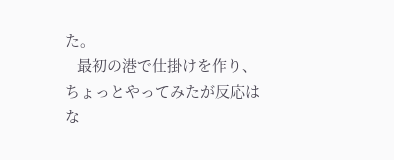た。
   最初の港で仕掛けを作り、ちょっとやってみたが反応はな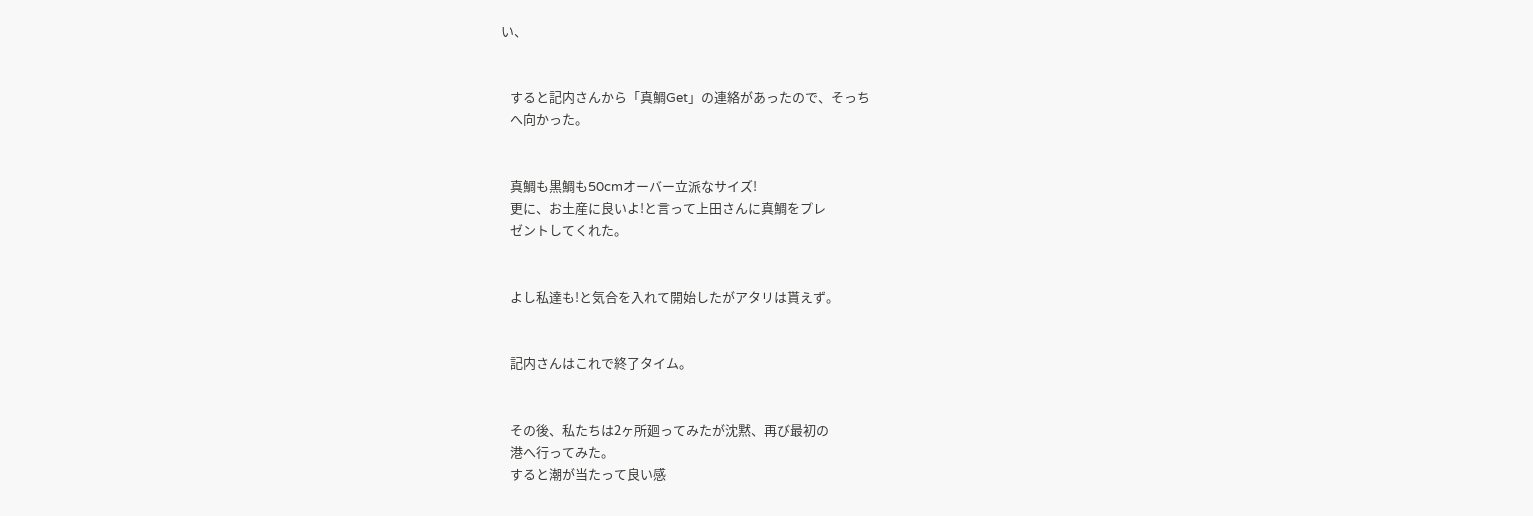い、


   すると記内さんから「真鯛Get」の連絡があったので、そっち
   へ向かった。


   真鯛も黒鯛も50cmオーバー立派なサイズ!
   更に、お土産に良いよ!と言って上田さんに真鯛をプレ
   ゼントしてくれた。


   よし私達も!と気合を入れて開始したがアタリは貰えず。


   記内さんはこれで終了タイム。


   その後、私たちは2ヶ所廻ってみたが沈黙、再び最初の
   港へ行ってみた。
   すると潮が当たって良い感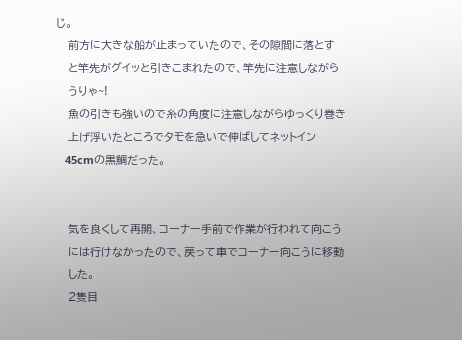じ。
   前方に大きな船が止まっていたので、その隙間に落とす
   と竿先がグイッと引きこまれたので、竿先に注意しながら
   うりゃ~!
   魚の引きも強いので糸の角度に注意しながらゆっくり巻き
   上げ浮いたところでタモを急いで伸ばしてネットイン
   45cmの黒鯛だった。


   気を良くして再開、コーナー手前で作業が行われて向こう
   には行けなかったので、戻って車でコーナー向こうに移動
   した。
   2隻目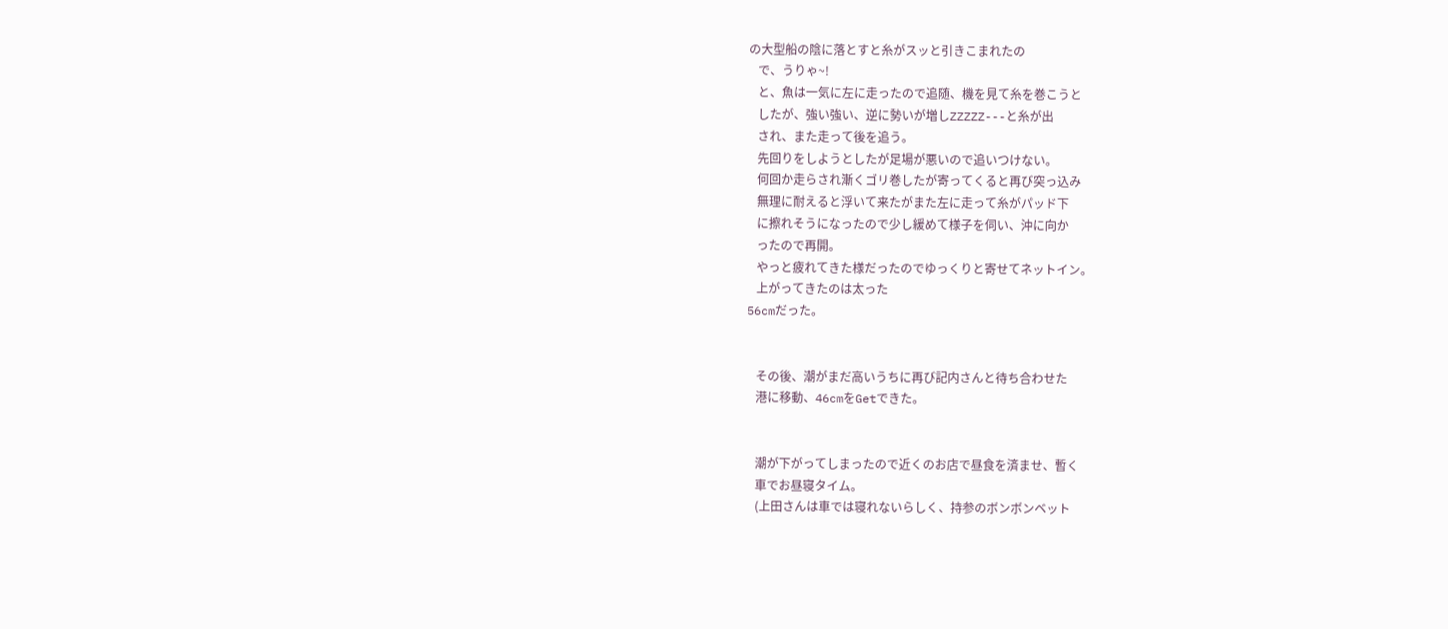の大型船の陰に落とすと糸がスッと引きこまれたの
   で、うりゃ~!
   と、魚は一気に左に走ったので追随、機を見て糸を巻こうと
   したが、強い強い、逆に勢いが増しZZZZZ---と糸が出
   され、また走って後を追う。
   先回りをしようとしたが足場が悪いので追いつけない。
   何回か走らされ漸くゴリ巻したが寄ってくると再び突っ込み
   無理に耐えると浮いて来たがまた左に走って糸がパッド下
   に擦れそうになったので少し緩めて様子を伺い、沖に向か
   ったので再開。
   やっと疲れてきた様だったのでゆっくりと寄せてネットイン。
   上がってきたのは太った
56cmだった。


   その後、潮がまだ高いうちに再び記内さんと待ち合わせた
   港に移動、46cmをGetできた。


   潮が下がってしまったので近くのお店で昼食を済ませ、暫く
   車でお昼寝タイム。
   (上田さんは車では寝れないらしく、持参のボンボンベット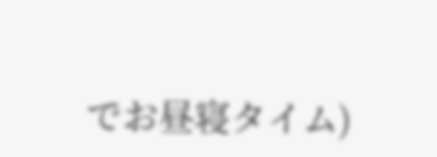でお昼寝タイム)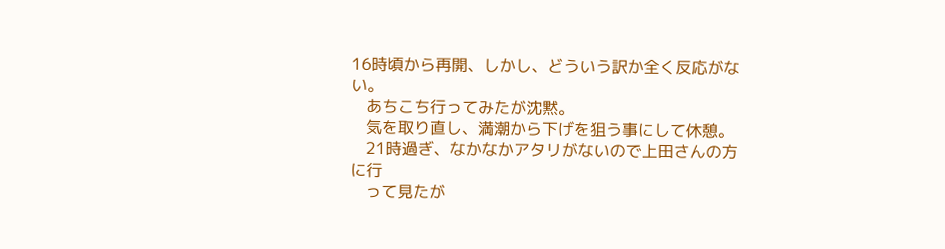16時頃から再開、しかし、どういう訳か全く反応がない。
   あちこち行ってみたが沈黙。
   気を取り直し、満潮から下げを狙う事にして休憩。
   21時過ぎ、なかなかアタリがないので上田さんの方に行
   って見たが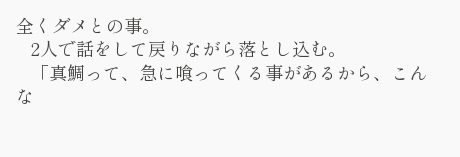全くダメとの事。
   2人で話をして戻りながら落とし込む。
   「真鯛って、急に喰ってくる事があるから、こんな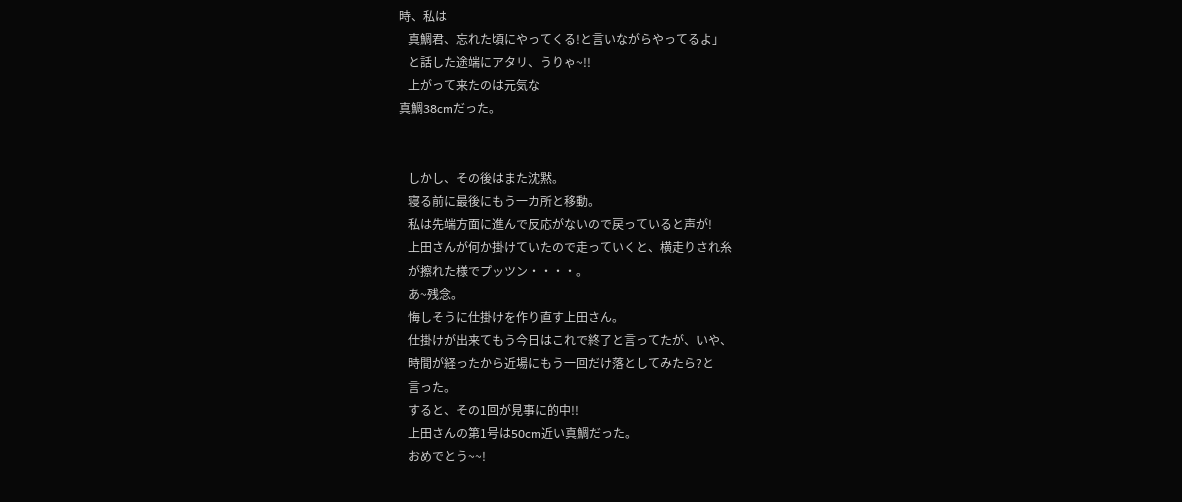時、私は
   真鯛君、忘れた頃にやってくる!と言いながらやってるよ」
   と話した途端にアタリ、うりゃ~!!
   上がって来たのは元気な
真鯛38cmだった。


   しかし、その後はまた沈黙。
   寝る前に最後にもう一カ所と移動。
   私は先端方面に進んで反応がないので戻っていると声が!
   上田さんが何か掛けていたので走っていくと、横走りされ糸
   が擦れた様でプッツン・・・・。
   あ~残念。
   悔しそうに仕掛けを作り直す上田さん。
   仕掛けが出来てもう今日はこれで終了と言ってたが、いや、
   時間が経ったから近場にもう一回だけ落としてみたら?と
   言った。
   すると、その1回が見事に的中!!
   上田さんの第1号は50cm近い真鯛だった。
   おめでとう~~!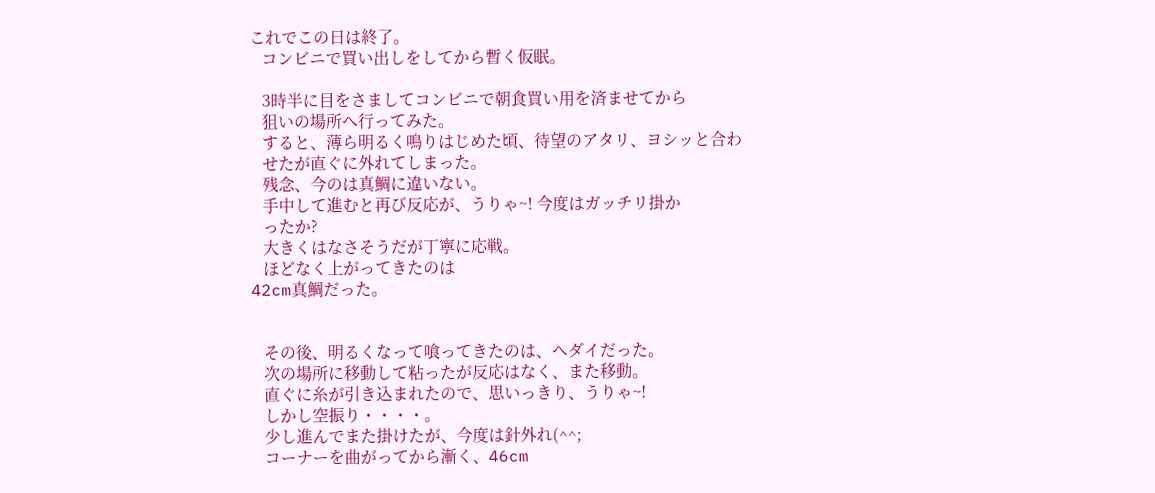これでこの日は終了。
   コンビニで買い出しをしてから暫く仮眠。

   3時半に目をさましてコンビニで朝食買い用を済ませてから
   狙いの場所へ行ってみた。
   すると、薄ら明るく鳴りはじめた頃、待望のアタリ、ヨシッと合わ
   せたが直ぐに外れてしまった。
   残念、今のは真鯛に違いない。
   手中して進むと再び反応が、うりゃ~! 今度はガッチリ掛か
   ったか?
   大きくはなさそうだが丁寧に応戦。
   ほどなく上がってきたのは
42cm真鯛だった。


   その後、明るくなって喰ってきたのは、ヘダイだった。
   次の場所に移動して粘ったが反応はなく、また移動。
   直ぐに糸が引き込まれたので、思いっきり、うりゃ~!
   しかし空振り・・・・。
   少し進んでまた掛けたが、今度は針外れ(^^;
   コーナーを曲がってから漸く、46cm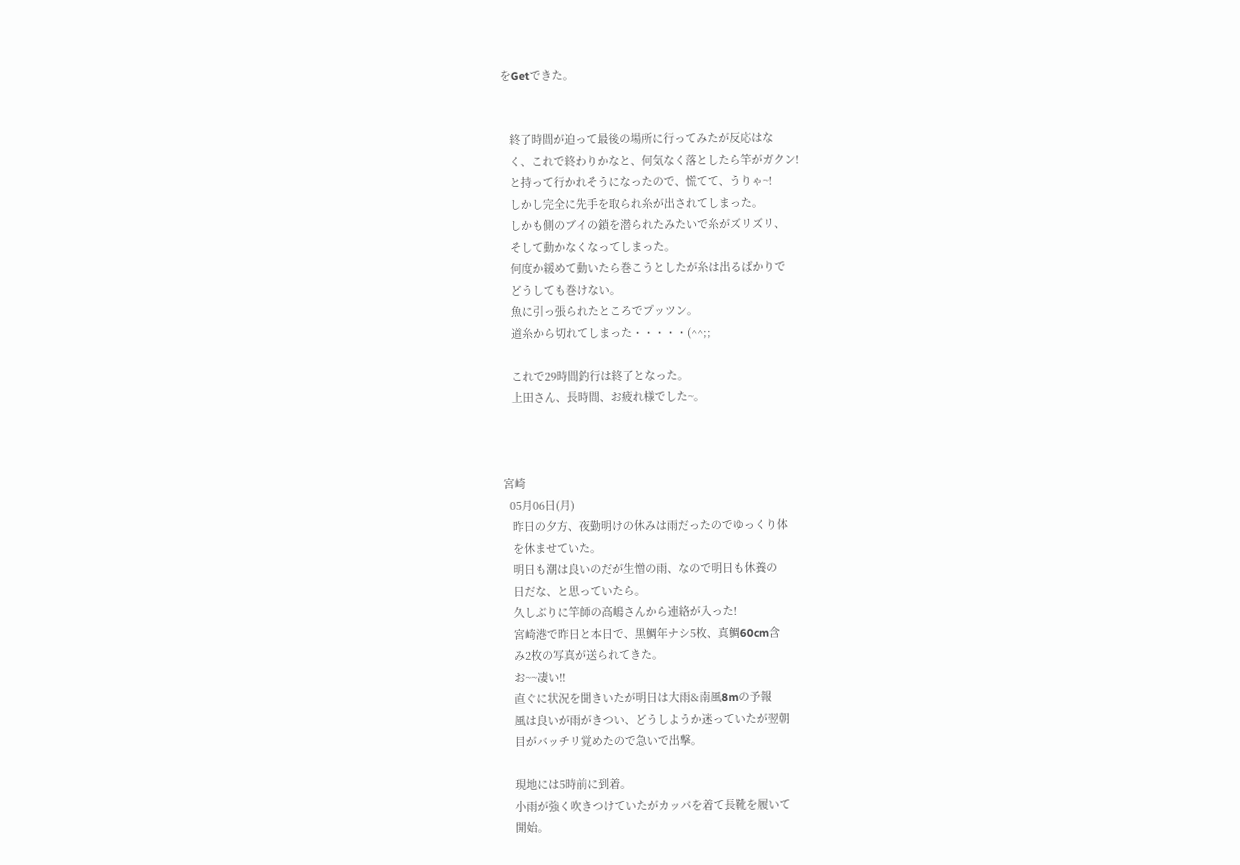をGetできた。


   終了時間が迫って最後の場所に行ってみたが反応はな
   く、これで終わりかなと、何気なく落としたら竿がガクン!
   と持って行かれそうになったので、慌てて、うりゃ~!
   しかし完全に先手を取られ糸が出されてしまった。
   しかも側のブイの鎖を潜られたみたいで糸がズリズリ、
   そして動かなくなってしまった。
   何度か緩めて動いたら巻こうとしたが糸は出るばかりで
   どうしても巻けない。
   魚に引っ張られたところでプッツン。
   道糸から切れてしまった・・・・・(^^;;

   これで29時間釣行は終了となった。
   上田さん、長時間、お疲れ様でした~。



宮崎
  05月06日(月)
   昨日の夕方、夜勤明けの休みは雨だったのでゆっくり体
   を休ませていた。
   明日も潮は良いのだが生憎の雨、なので明日も休養の
   日だな、と思っていたら。
   久しぶりに竿師の高嶋さんから連絡が入った!
   宮崎港で昨日と本日で、黒鯛年ナシ5枚、真鯛60cm含
   み2枚の写真が送られてきた。
   お~~凄い!!
   直ぐに状況を聞きいたが明日は大雨&南風8mの予報
   風は良いが雨がきつい、どうしようか迷っていたが翌朝
   目がバッチリ覚めたので急いで出撃。

   現地には5時前に到着。
   小雨が強く吹きつけていたがカッパを着て長靴を履いて
   開始。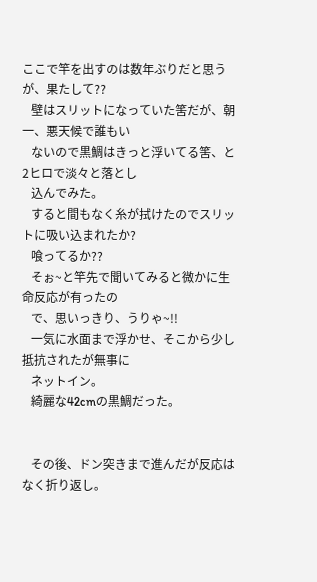ここで竿を出すのは数年ぶりだと思うが、果たして??
   壁はスリットになっていた筈だが、朝一、悪天候で誰もい
   ないので黒鯛はきっと浮いてる筈、と2ヒロで淡々と落とし
   込んでみた。
   すると間もなく糸が拭けたのでスリットに吸い込まれたか?
   喰ってるか??
   そぉ~と竿先で聞いてみると微かに生命反応が有ったの
   で、思いっきり、うりゃ~!!
   一気に水面まで浮かせ、そこから少し抵抗されたが無事に
   ネットイン。
   綺麗な42cmの黒鯛だった。


   その後、ドン突きまで進んだが反応はなく折り返し。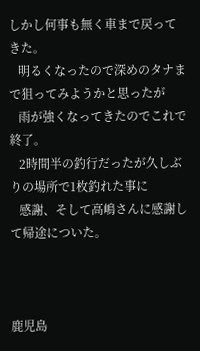しかし何事も無く車まで戻ってきた。
   明るくなったので深めのタナまで狙ってみようかと思ったが
   雨が強くなってきたのでこれで終了。
   2時間半の釣行だったが久しぶりの場所で1枚釣れた事に
   感謝、そして高嶋さんに感謝して帰途についた。



鹿児島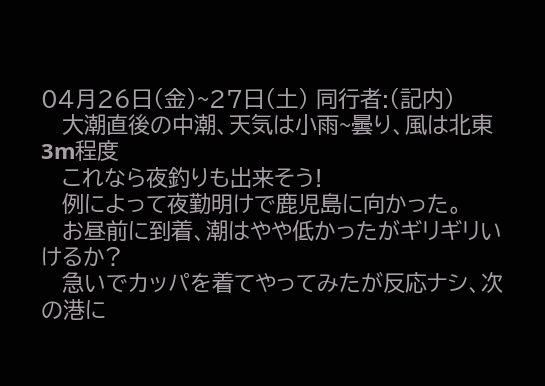04月26日(金)~27日(土) 同行者:(記内)
   大潮直後の中潮、天気は小雨~曇り、風は北東3m程度
   これなら夜釣りも出来そう!
   例によって夜勤明けで鹿児島に向かった。
   お昼前に到着、潮はやや低かったがギリギリいけるか?
   急いでカッパを着てやってみたが反応ナシ、次の港に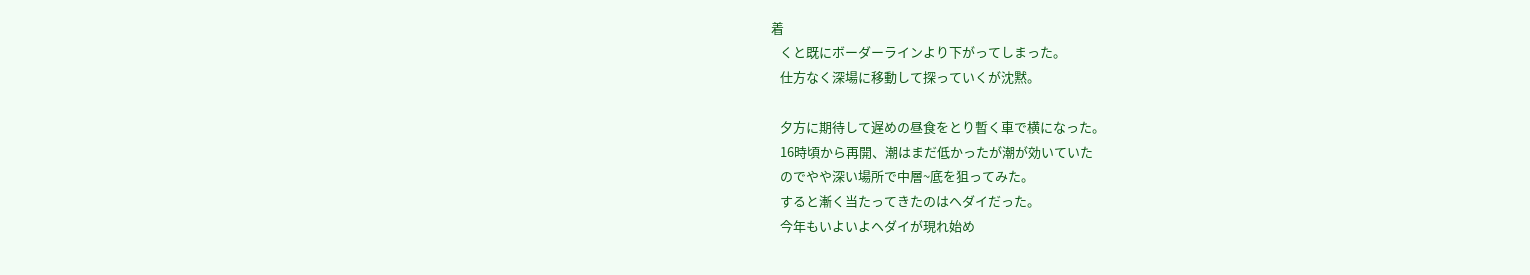着
   くと既にボーダーラインより下がってしまった。
   仕方なく深場に移動して探っていくが沈黙。

   夕方に期待して遅めの昼食をとり暫く車で横になった。
   16時頃から再開、潮はまだ低かったが潮が効いていた
   のでやや深い場所で中層~底を狙ってみた。
   すると漸く当たってきたのはヘダイだった。
   今年もいよいよヘダイが現れ始め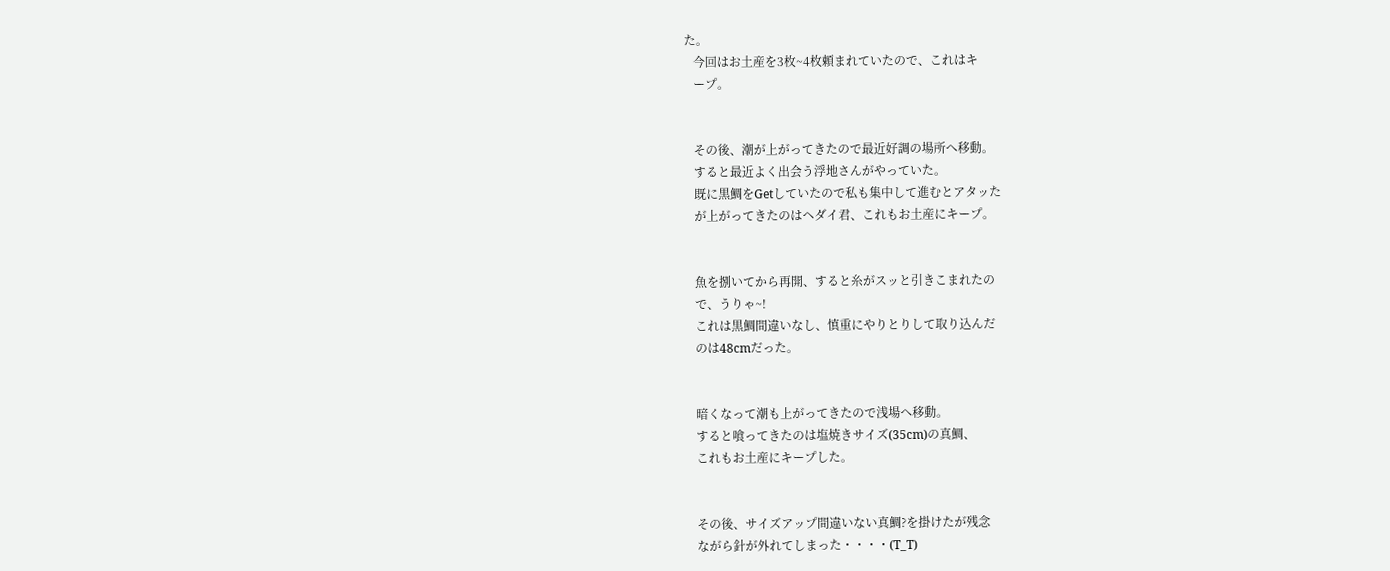た。
   今回はお土産を3枚~4枚頼まれていたので、これはキ
   ープ。


   その後、潮が上がってきたので最近好調の場所へ移動。
   すると最近よく出会う浮地さんがやっていた。
   既に黒鯛をGetしていたので私も集中して進むとアタッた
   が上がってきたのはヘダイ君、これもお土産にキープ。


   魚を捌いてから再開、すると糸がスッと引きこまれたの
   で、うりゃ~!
   これは黒鯛間違いなし、慎重にやりとりして取り込んだ
   のは48cmだった。


   暗くなって潮も上がってきたので浅場へ移動。
   すると喰ってきたのは塩焼きサイズ(35cm)の真鯛、
   これもお土産にキープした。


   その後、サイズアップ間違いない真鯛?を掛けたが残念
   ながら針が外れてしまった・・・・(T_T)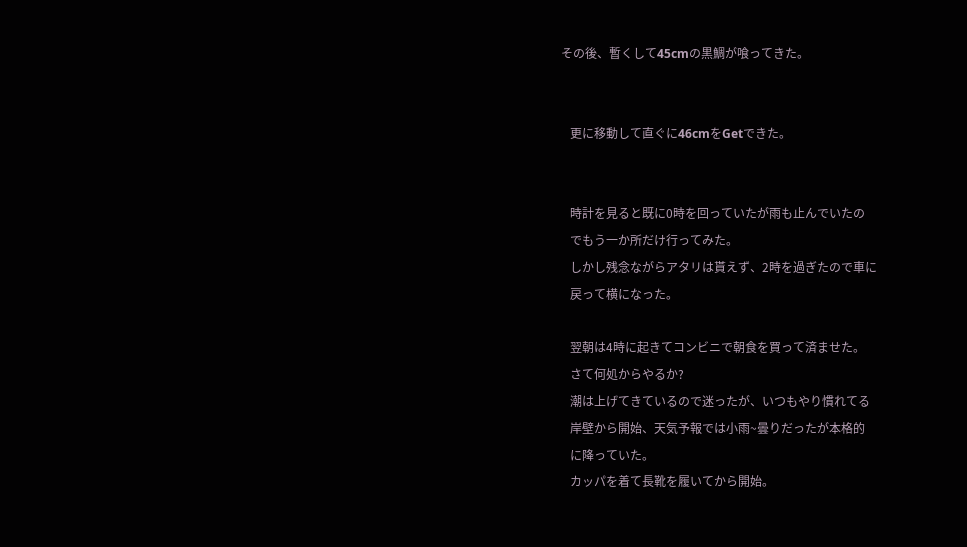その後、暫くして45cmの黒鯛が喰ってきた。


   更に移動して直ぐに46cmをGetできた。


   時計を見ると既に0時を回っていたが雨も止んでいたの
   でもう一か所だけ行ってみた。
   しかし残念ながらアタリは貰えず、2時を過ぎたので車に
   戻って横になった。

   翌朝は4時に起きてコンビニで朝食を買って済ませた。
   さて何処からやるか?
   潮は上げてきているので迷ったが、いつもやり慣れてる
   岸壁から開始、天気予報では小雨~曇りだったが本格的
   に降っていた。
   カッパを着て長靴を履いてから開始。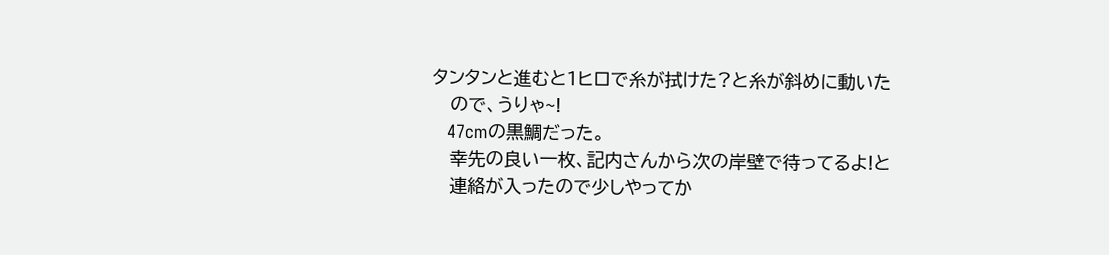タンタンと進むと1ヒロで糸が拭けた?と糸が斜めに動いた
   ので、うりゃ~!
   47cmの黒鯛だった。
   幸先の良い一枚、記内さんから次の岸壁で待ってるよ!と
   連絡が入ったので少しやってか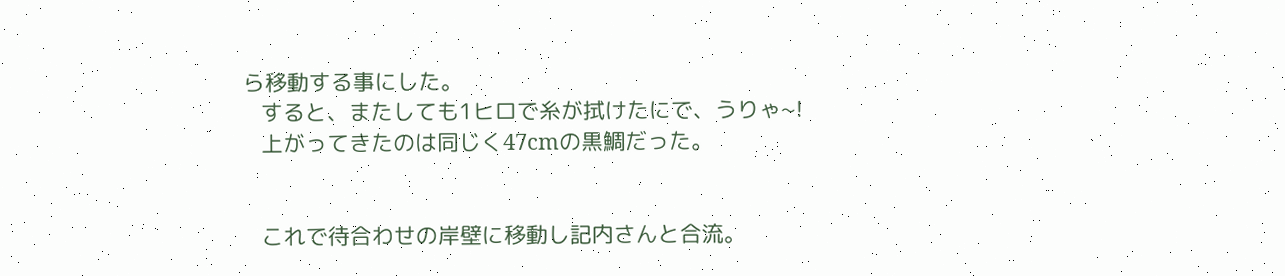ら移動する事にした。
   すると、またしても1ヒロで糸が拭けたにで、うりゃ~!
   上がってきたのは同じく47cmの黒鯛だった。


   これで待合わせの岸壁に移動し記内さんと合流。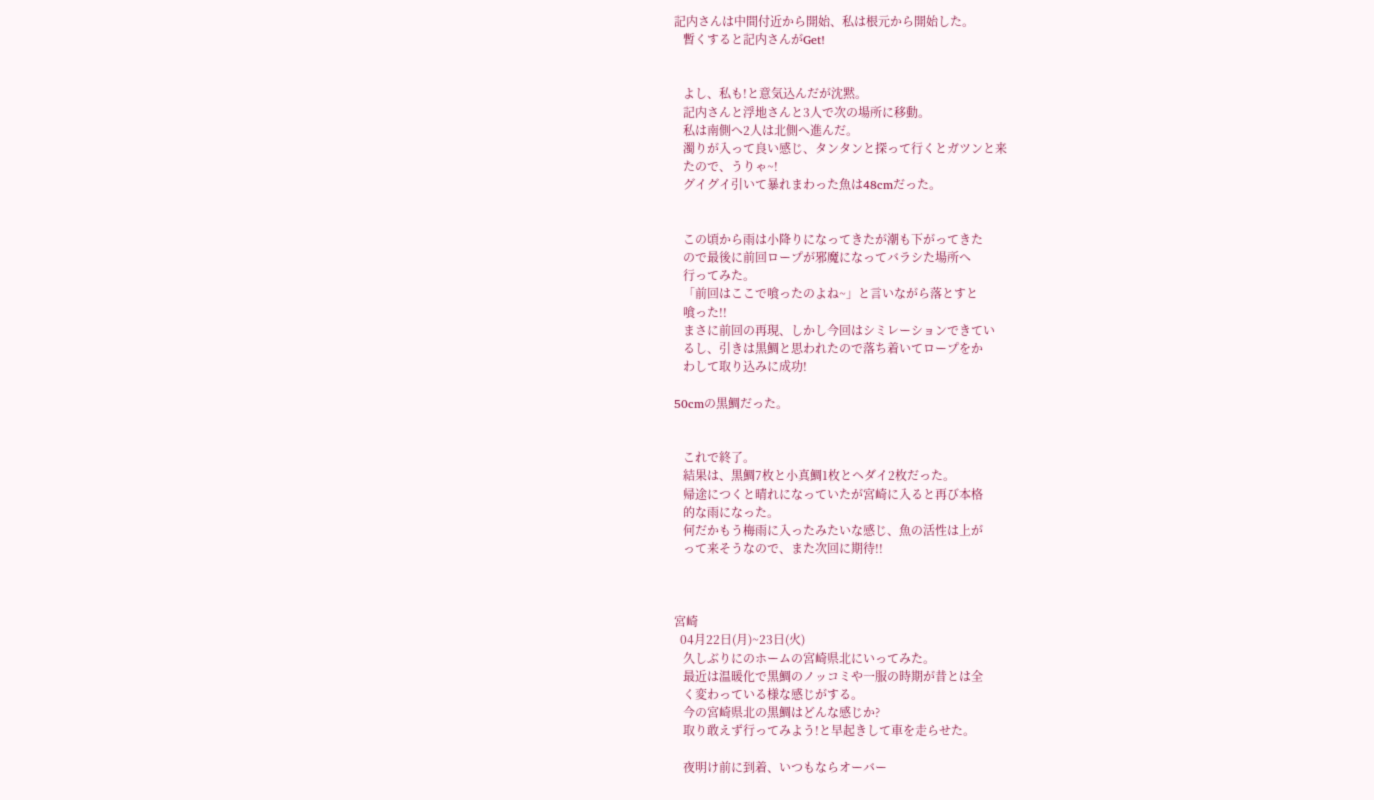記内さんは中間付近から開始、私は根元から開始した。
   暫くすると記内さんがGet!


   よし、私も!と意気込んだが沈黙。
   記内さんと浮地さんと3人で次の場所に移動。
   私は南側へ2人は北側へ進んだ。
   濁りが入って良い感じ、タンタンと探って行くとガツンと来
   たので、うりゃ~!
   グイグイ引いて暴れまわった魚は48cmだった。


   この頃から雨は小降りになってきたが潮も下がってきた
   ので最後に前回ロープが邪魔になってバラシた場所へ
   行ってみた。
   「前回はここで喰ったのよね~」と言いながら落とすと
   喰った!!
   まさに前回の再現、しかし今回はシミレーションできてい
   るし、引きは黒鯛と思われたので落ち着いてロープをか
   わして取り込みに成功!

50cmの黒鯛だった。


   これで終了。
   結果は、黒鯛7枚と小真鯛1枚とヘダイ2枚だった。
   帰途につくと晴れになっていたが宮崎に入ると再び本格
   的な雨になった。
   何だかもう梅雨に入ったみたいな感じ、魚の活性は上が
   って来そうなので、また次回に期待!!



宮崎
  04月22日(月)~23日(火)
   久しぶりにのホームの宮崎県北にいってみた。
   最近は温暖化で黒鯛のノッコミや一服の時期が昔とは全
   く変わっている様な感じがする。
   今の宮崎県北の黒鯛はどんな感じか?
   取り敢えず行ってみよう!と早起きして車を走らせた。

   夜明け前に到着、いつもならオーバー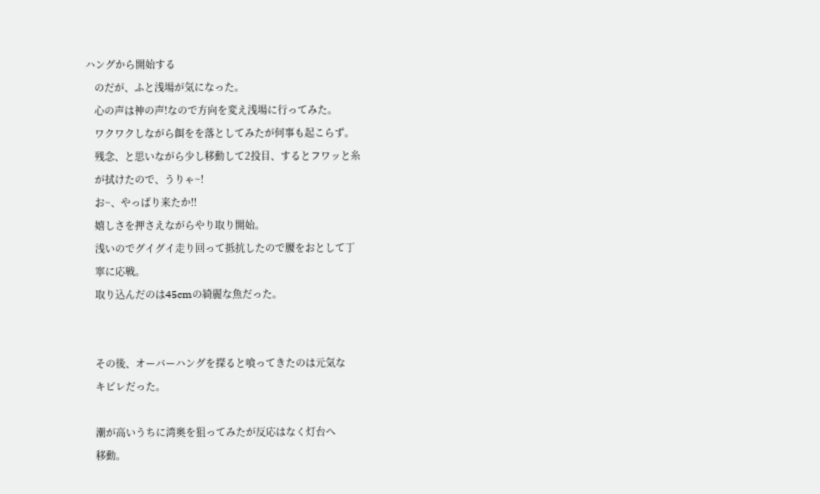ハングから開始する
   のだが、ふと浅場が気になった。
   心の声は神の声!なので方向を変え浅場に行ってみた。
   ワクワクしながら餌をを落としてみたが何事も起こらず。
   残念、と思いながら少し移動して2投目、するとフワッと糸
   が拭けたので、うりゃ~!
   お~、やっぱり来たか!!
   嬉しさを押さえながらやり取り開始。
   浅いのでグイグイ走り回って抵抗したので腰をおとして丁
   寧に応戦。
   取り込んだのは45cmの綺麗な魚だった。


   その後、オーバーハングを探ると喰ってきたのは元気な
   キビレだった。

   潮が高いうちに湾奥を狙ってみたが反応はなく灯台へ
   移動。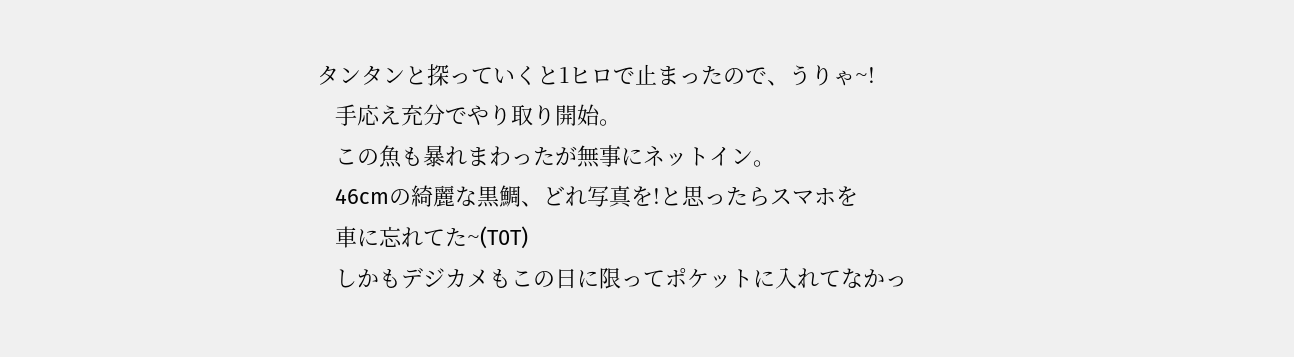タンタンと探っていくと1ヒロで止まったので、うりゃ~!
   手応え充分でやり取り開始。
   この魚も暴れまわったが無事にネットイン。
   46cmの綺麗な黒鯛、どれ写真を!と思ったらスマホを
   車に忘れてた~(T0T)
   しかもデジカメもこの日に限ってポケットに入れてなかっ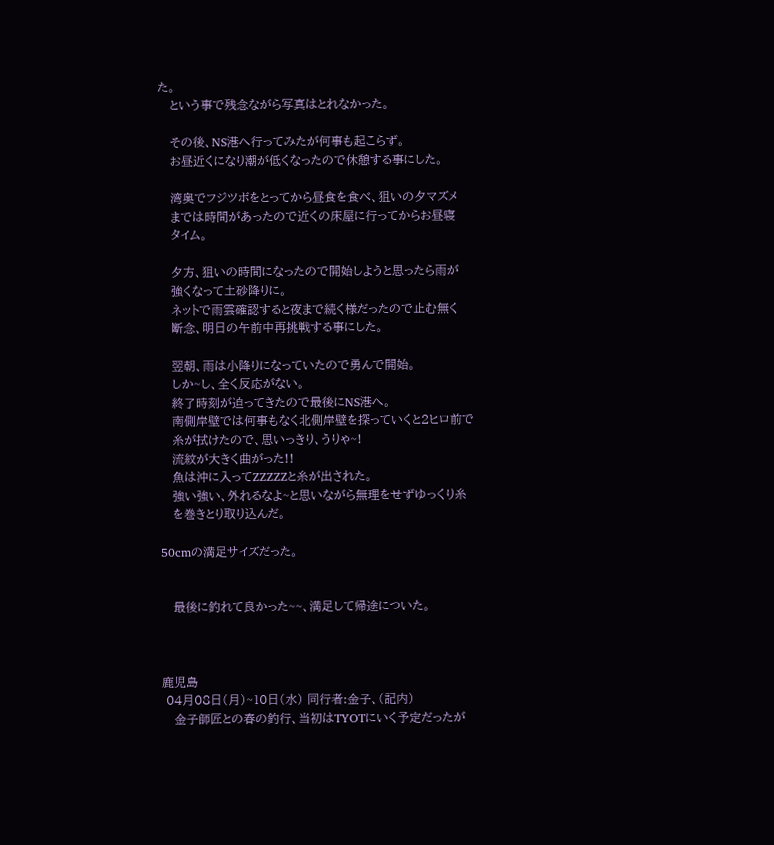た。
   という事で残念ながら写真はとれなかった。

   その後、NS港へ行ってみたが何事も起こらず。
   お昼近くになり潮が低くなったので休憩する事にした。

   湾奥でフジツボをとってから昼食を食べ、狙いの夕マズメ
   までは時間があったので近くの床屋に行ってからお昼寝
   タイム。

   夕方、狙いの時間になったので開始しようと思ったら雨が
   強くなって土砂降りに。
   ネットで雨雲確認すると夜まで続く様だったので止む無く
   断念、明日の午前中再挑戦する事にした。

   翌朝、雨は小降りになっていたので勇んで開始。
   しか~し、全く反応がない。
   終了時刻が迫ってきたので最後にNS港へ。
   南側岸壁では何事もなく北側岸壁を探っていくと2ヒロ前で
   糸が拭けたので、思いっきり、うりゃ~!
   流紋が大きく曲がった!!
   魚は沖に入ってZZZZZと糸が出された。
   強い強い、外れるなよ~と思いながら無理をせずゆっくり糸
   を巻きとり取り込んだ。

50cmの満足サイズだった。


   最後に釣れて良かった~~、満足して帰途についた。



鹿児島
 04月08日(月)~10日(水) 同行者:金子、(記内)
   金子師匠との春の釣行、当初はTYOTにいく予定だったが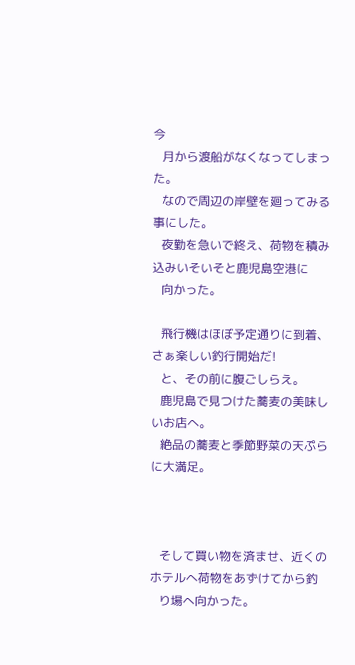今
   月から渡船がなくなってしまった。
   なので周辺の岸壁を廻ってみる事にした。
   夜勤を急いで終え、荷物を積み込みいそいそと鹿児島空港に
   向かった。

   飛行機はほぼ予定通りに到着、さぁ楽しい釣行開始だ!
   と、その前に腹ごしらえ。
   鹿児島で見つけた蕎麦の美味しいお店へ。
   絶品の蕎麦と季節野菜の天ぷらに大満足。



   そして買い物を済ませ、近くのホテルへ荷物をあずけてから釣
   り場へ向かった。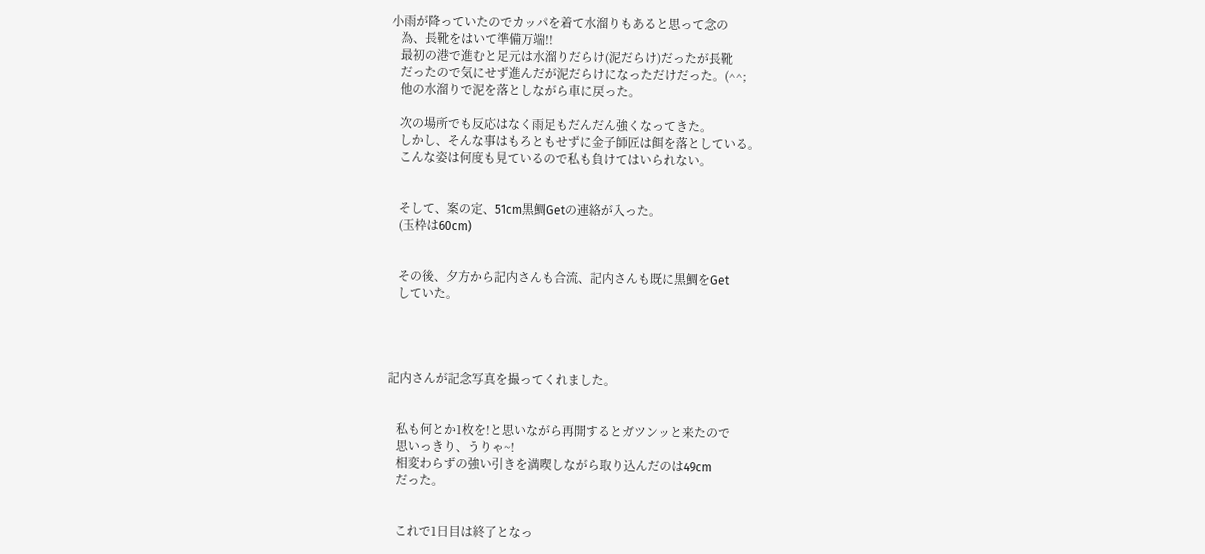小雨が降っていたのでカッパを着て水溜りもあると思って念の
   為、長靴をはいて準備万端!!
   最初の港で進むと足元は水溜りだらけ(泥だらけ)だったが長靴
   だったので気にせず進んだが泥だらけになっただけだった。(^^;
   他の水溜りで泥を落としながら車に戻った。

   次の場所でも反応はなく雨足もだんだん強くなってきた。
   しかし、そんな事はもろともせずに金子師匠は餌を落としている。
   こんな姿は何度も見ているので私も負けてはいられない。


   そして、案の定、51cm黒鯛Getの連絡が入った。
   (玉枠は60cm)


   その後、夕方から記内さんも合流、記内さんも既に黒鯛をGet
   していた。




記内さんが記念写真を撮ってくれました。


   私も何とか1枚を!と思いながら再開するとガツンッと来たので
   思いっきり、うりゃ~!
   相変わらずの強い引きを満喫しながら取り込んだのは49cm
   だった。


   これで1日目は終了となっ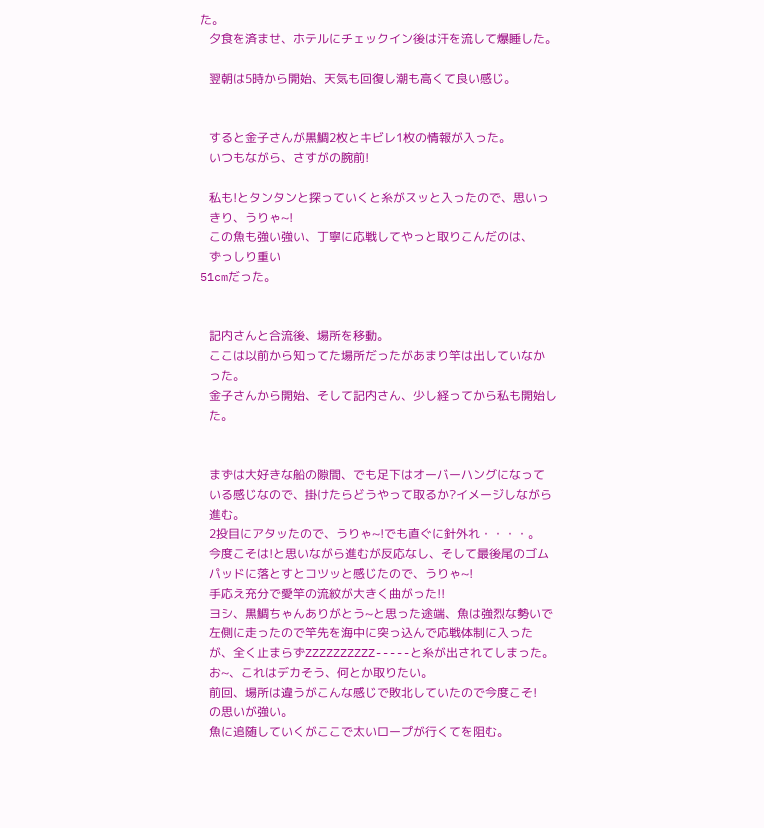た。
   夕食を済ませ、ホテルにチェックイン後は汗を流して爆睡した。

   翌朝は5時から開始、天気も回復し潮も高くて良い感じ。


   すると金子さんが黒鯛2枚とキビレ1枚の情報が入った。
   いつもながら、さすがの腕前!

   私も!とタンタンと探っていくと糸がスッと入ったので、思いっ
   きり、うりゃ~!
   この魚も強い強い、丁寧に応戦してやっと取りこんだのは、
   ずっしり重い
51cmだった。


   記内さんと合流後、場所を移動。
   ここは以前から知ってた場所だったがあまり竿は出していなか
   った。
   金子さんから開始、そして記内さん、少し経ってから私も開始し
   た。


   まずは大好きな船の隙間、でも足下はオーバーハングになって
   いる感じなので、掛けたらどうやって取るか?イメージしながら
   進む。
   2投目にアタッたので、うりゃ~!でも直ぐに針外れ・・・・。
   今度こそは!と思いながら進むが反応なし、そして最後尾のゴム
   パッドに落とすとコツッと感じたので、うりゃ~!
   手応え充分で愛竿の流紋が大きく曲がった!!
   ヨシ、黒鯛ちゃんありがとう~と思った途端、魚は強烈な勢いで
   左側に走ったので竿先を海中に突っ込んで応戦体制に入った
   が、全く止まらずZZZZZZZZZZ-----と糸が出されてしまった。
   お~、これはデカそう、何とか取りたい。
   前回、場所は違うがこんな感じで敗北していたので今度こそ!
   の思いが強い。
   魚に追随していくがここで太いロープが行くてを阻む。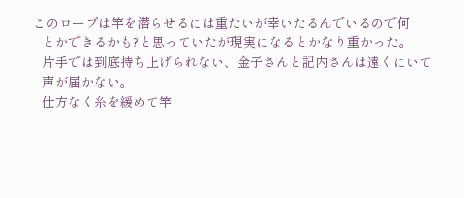このロープは竿を潜らせるには重たいが幸いたるんでいるので何
   とかできるかも?と思っていたが現実になるとかなり重かった。
   片手では到底持ち上げられない、金子さんと記内さんは遠くにいて
   声が届かない。
   仕方なく糸を緩めて竿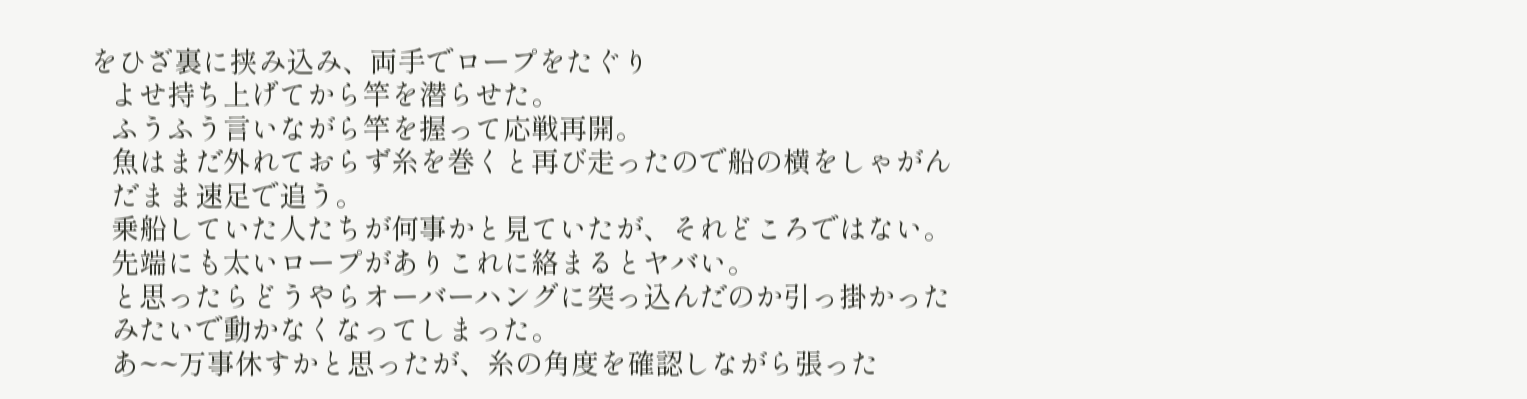をひざ裏に挟み込み、両手でロープをたぐり
   よせ持ち上げてから竿を潜らせた。
   ふうふう言いながら竿を握って応戦再開。
   魚はまだ外れておらず糸を巻くと再び走ったので船の横をしゃがん
   だまま速足で追う。
   乗船していた人たちが何事かと見ていたが、それどころではない。
   先端にも太いロープがありこれに絡まるとヤバい。
   と思ったらどうやらオーバーハングに突っ込んだのか引っ掛かった
   みたいで動かなくなってしまった。
   あ~~万事休すかと思ったが、糸の角度を確認しながら張った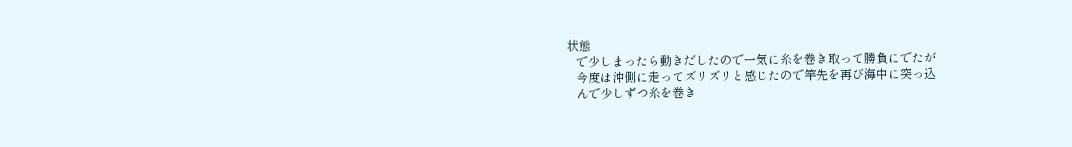状態
   で少しまったら動きだしたので一気に糸を巻き取って勝負にでたが
   今度は沖側に走ってズリズリと感じたので竿先を再び海中に突っ込
   んで少しずつ糸を巻き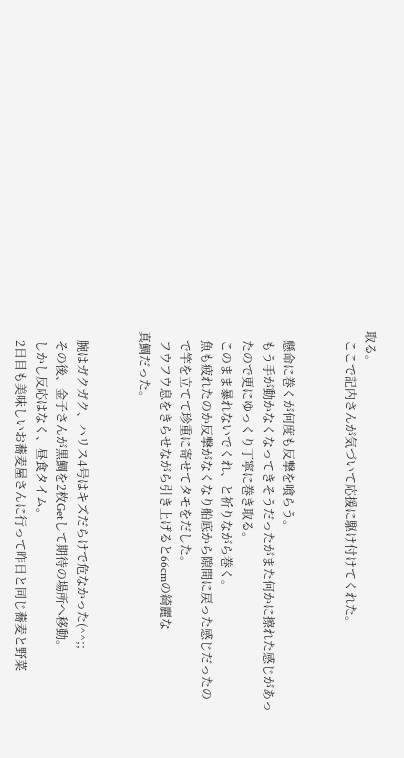取る。
   ここで記内さんが気づいて応援に駆け付けてくれた。


   懸命に巻くが何度も反撃を喰らう。
   もう手が動かなくなってきそうだったがまた何かに擦れた感じがあっ
   たので更にゆっくり丁寧に巻き取る。
   このまま暴れないでくれ、と祈りながら巻く。
   魚も疲れたのか反撃がなくなり船底から隙間に戻った感じだったの
   で竿を立てて珍重に寄せてタモをだした。
   フウフウ息をきらせながら引き上げると66cmの綺麗な
真鯛だった。


   腕はガクガク、ハリス4号はキズだらけで危なかった(^^;;
   その後、金子さんが黒鯛を2枚Getして期待の場所へ移動。
   しかし反応はなく、昼食タイム。
   2日目も美味しいお蕎麦屋さんに行って昨日と同じ蕎麦と野菜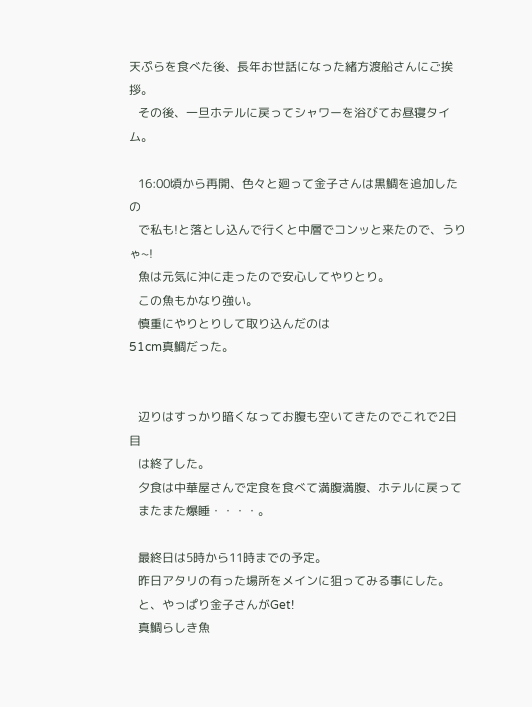天ぷらを食べた後、長年お世話になった緒方渡船さんにご挨拶。
   その後、一旦ホテルに戻ってシャワーを浴びてお昼寝タイム。

   16:00頃から再開、色々と廻って金子さんは黒鯛を追加したの
   で私も!と落とし込んで行くと中層でコンッと来たので、うりゃ~!
   魚は元気に沖に走ったので安心してやりとり。
   この魚もかなり強い。
   慎重にやりとりして取り込んだのは
51cm真鯛だった。


   辺りはすっかり暗くなってお腹も空いてきたのでこれで2日目
   は終了した。
   夕食は中華屋さんで定食を食べて満腹満腹、ホテルに戻って
   またまた爆睡・・・・。

   最終日は5時から11時までの予定。
   昨日アタリの有った場所をメインに狙ってみる事にした。
   と、やっぱり金子さんがGet!
   真鯛らしき魚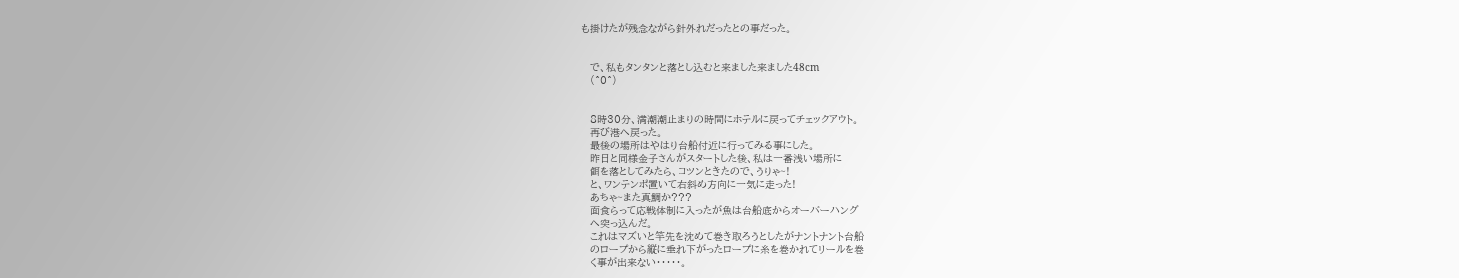も掛けたが残念ながら針外れだったとの事だった。


   で、私もタンタンと落とし込むと来ました来ました48cm
   (^0^)


   8時30分、満潮潮止まりの時間にホテルに戻ってチェックアウト。
   再び港へ戻った。
   最後の場所はやはり台船付近に行ってみる事にした。
   昨日と同様金子さんがスタートした後、私は一番浅い場所に
   餌を落としてみたら、コツンときたので、うりゃ~!
   と、ワンテンポ置いて右斜め方向に一気に走った!
   あちゃ~また真鯛か???
   面食らって応戦体制に入ったが魚は台船底からオーバーハング
   へ突っ込んだ。
   これはマズいと竿先を沈めて巻き取ろうとしたがナントナント台船
   のロープから縦に垂れ下がったロープに糸を巻かれてリールを巻
   く事が出来ない・・・・・。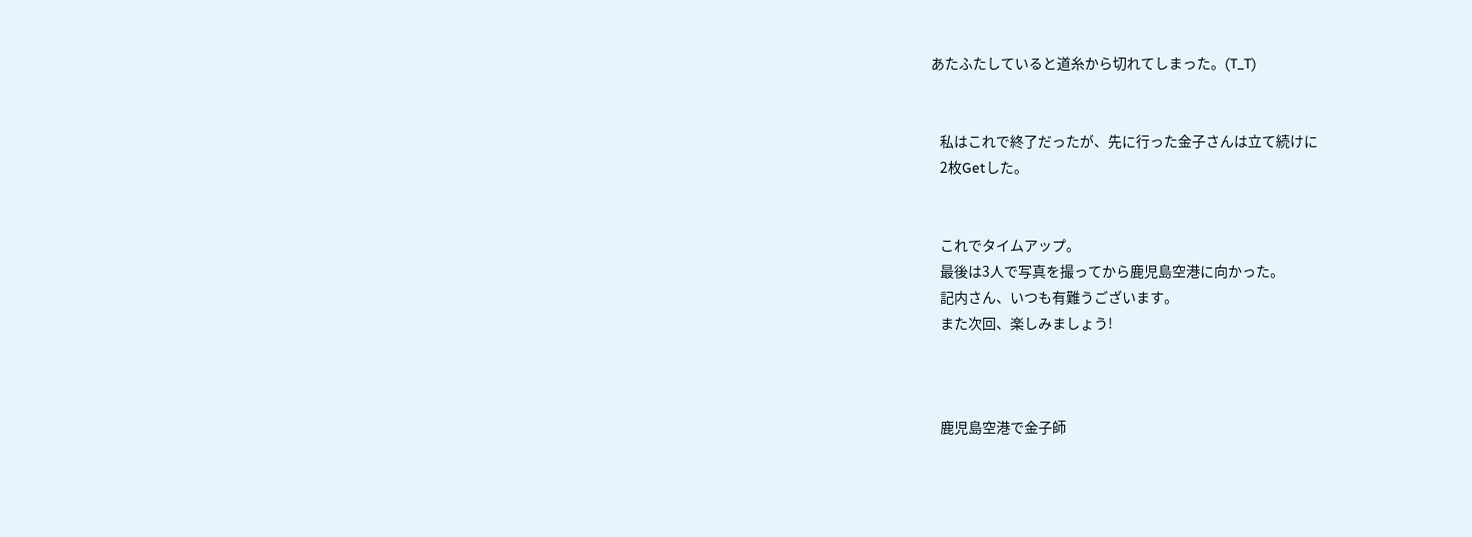あたふたしていると道糸から切れてしまった。(T_T)


   私はこれで終了だったが、先に行った金子さんは立て続けに
   2枚Getした。


   これでタイムアップ。
   最後は3人で写真を撮ってから鹿児島空港に向かった。
   記内さん、いつも有難うございます。
   また次回、楽しみましょう!



   鹿児島空港で金子師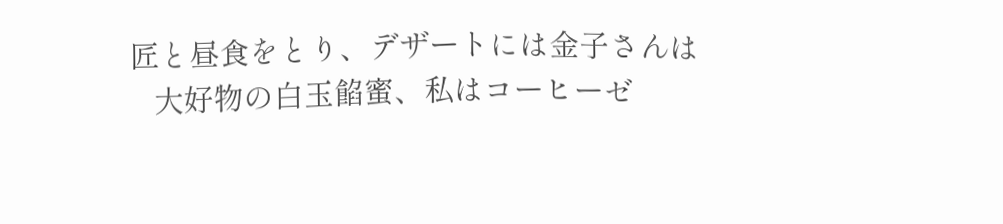匠と昼食をとり、デザートには金子さんは
   大好物の白玉餡蜜、私はコーヒーゼ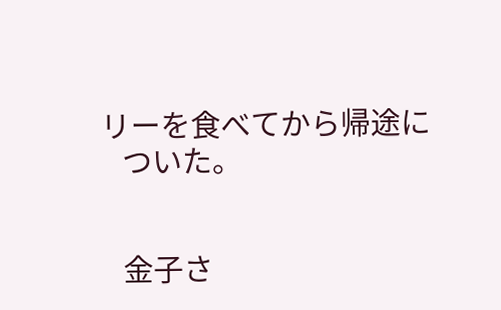リーを食べてから帰途に
   ついた。


   金子さ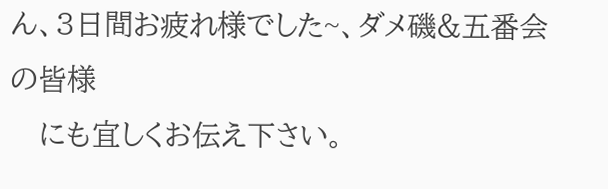ん、3日間お疲れ様でした~、ダメ磯&五番会の皆様
   にも宜しくお伝え下さい。